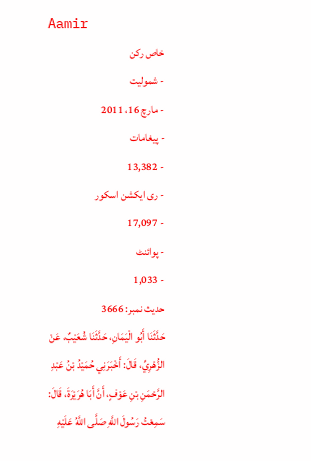Aamir
خاص رکن
- شمولیت
- مارچ 16، 2011
- پیغامات
- 13,382
- ری ایکشن اسکور
- 17,097
- پوائنٹ
- 1,033
حدیث نمبر: 3666
حَدَّثَنَا أَبُو الْيَمَانِ، حَدَّثَنَا شُعَيْبٌ، عَنْ الزُّهْرِيِّ، قَالَ: أَخْبَرَنِي حُمَيْدُ بْنُ عَبْدِ الرَّحْمَنِ بْنِ عَوْفٍ، أَنَّ أَبَا هُرَيْرَةَ، قَالَ: سَمِعْتُ رَسُولَ اللَّهِ صَلَّى اللَّهُ عَلَيْهِ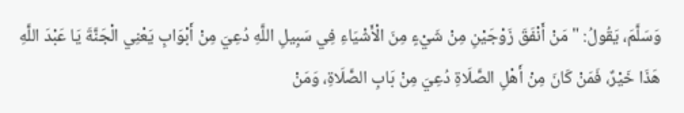وَسَلَّمَ، يَقُولُ: "مَنْ أَنْفَقَ زَوْجَيْنِ مِنْ شَيْءٍ مِنَ الْأَشْيَاءِ فِي سَبِيلِ اللَّهِ دُعِيَ مِنْ أَبْوَابِ يَعْنِي الْجَنَّةَ يَا عَبْدَ اللَّهِ هَذَا خَيْرٌ، فَمَنْ كَانَ مِنْ أَهْلِ الصَّلَاةِ دُعِيَ مِنْ بَابِ الصَّلَاةِ، وَمَنْ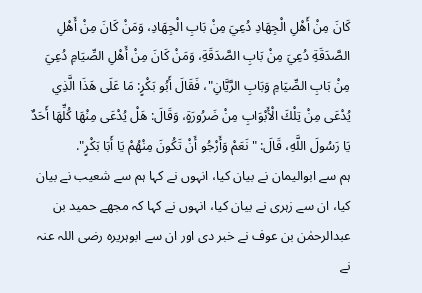كَانَ مِنْ أَهْلِ الْجِهَادِ دُعِيَ مِنْ بَابِ الْجِهَادِ، وَمَنْ كَانَ مِنْ أَهْلِ الصَّدَقَةِ دُعِيَ مِنْ بَابِ الصَّدَقَةِ، وَمَنْ كَانَ مِنْ أَهْلِ الصِّيَامِ دُعِيَ مِنْ بَابِ الصِّيَامِ وَبَابِ الرَّيَّانِ"، فَقَالَ أَبُو بَكْرٍ: مَا عَلَى هَذَا الَّذِي يُدْعَى مِنْ تِلْكَ الْأَبْوَابِ مِنْ ضَرُورَةٍ، وَقَالَ: هَلْ يُدْعَى مِنْهَا كُلِّهَا أَحَدٌ يَا رَسُولَ اللَّهِ، قَالَ: "نَعَمْ وَأَرْجُو أَنْ تَكُونَ مِنْهُمْ يَا أَبَا بَكْرٍ".
ہم سے ابوالیمان نے بیان کیا، انہوں نے کہا ہم سے شعیب نے بیان کیا، ان سے زہری نے بیان کیا، انہوں نے کہا کہ مجھے حمید بن عبدالرحمٰن بن عوف نے خبر دی اور ان سے ابوہریرہ رضی اللہ عنہ نے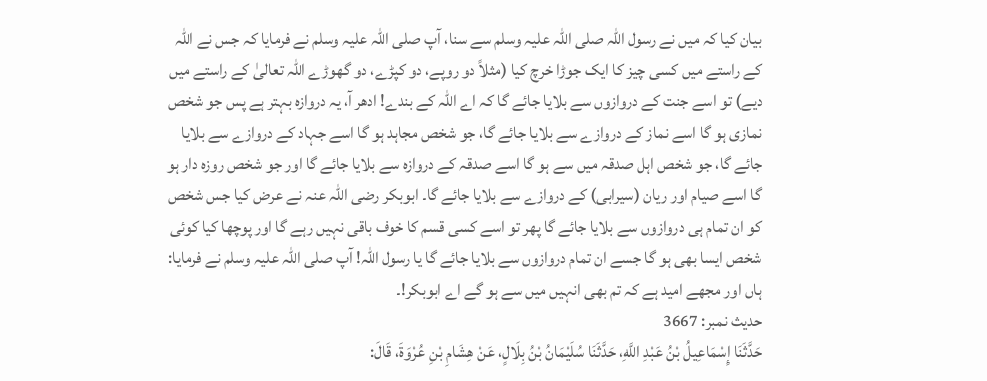بیان کیا کہ میں نے رسول اللہ صلی اللہ علیہ وسلم سے سنا، آپ صلی اللہ علیہ وسلم نے فرمایا کہ جس نے اللہ کے راستے میں کسی چیز کا ایک جوڑا خرچ کیا (مثلاً دو روپے، دو کپڑے، دو گھوڑے اللہ تعالیٰ کے راستے میں دیے) تو اسے جنت کے دروازوں سے بلایا جائے گا کہ اے اللہ کے بندے! ادھر آ، یہ دروازہ بہتر ہے پس جو شخص نمازی ہو گا اسے نماز کے دروازے سے بلایا جائے گا، جو شخص مجاہد ہو گا اسے جہاد کے دروازے سے بلایا جائے گا، جو شخص اہل صدقہ میں سے ہو گا اسے صدقہ کے دروازہ سے بلایا جائے گا اور جو شخص روزہ دار ہو گا اسے صیام اور ریان (سیرابی) کے دروازے سے بلایا جائے گا۔ ابوبکر رضی اللہ عنہ نے عرض کیا جس شخص کو ان تمام ہی دروازوں سے بلایا جائے گا پھر تو اسے کسی قسم کا خوف باقی نہیں رہے گا اور پوچھا کیا کوئی شخص ایسا بھی ہو گا جسے ان تمام دروازوں سے بلایا جائے گا یا رسول اللہ! آپ صلی اللہ علیہ وسلم نے فرمایا: ہاں اور مجھے امید ہے کہ تم بھی انہیں میں سے ہو گے اے ابوبکر!۔
حدیث نمبر: 3667
حَدَّثَنَا إِسْمَاعِيلُ بْنُ عَبْدِ اللَّهِ، حَدَّثَنَا سُلَيْمَانُ بْنُ بِلَالٍ، عَنْ هِشَامِ بْنِ عُرْوَةَ، قَالَ: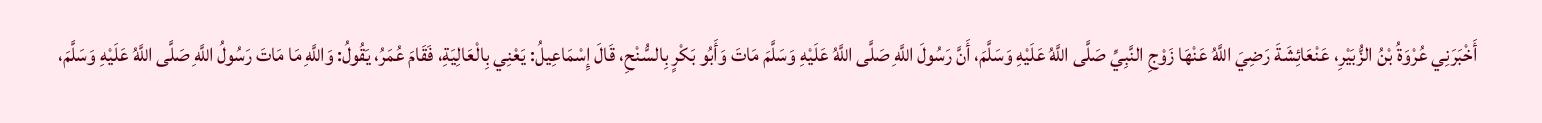أَخْبَرَنِي عُرْوَةُ بْنُ الزُّبَيْرِ، عَنْعَائِشَةَ رَضِيَ اللَّهُ عَنْهَا زَوْجِ النَّبِيِّ صَلَّى اللَّهُ عَلَيْهِ وَسَلَّمَ، أَنَّ رَسُولَ اللَّهِ صَلَّى اللَّهُ عَلَيْهِ وَسَلَّمَ مَاتَ وَأَبُو بَكْرٍ بِالسُّنْحِ، قَالَ إِسْمَاعِيلُ: يَعْنِي بِالْعَالِيَةِ، فَقَامَ عُمَرُ، يَقُولُ: وَاللَّهِ مَا مَاتَ رَسُولُ اللَّهِ صَلَّى اللَّهُ عَلَيْهِ وَسَلَّمَ،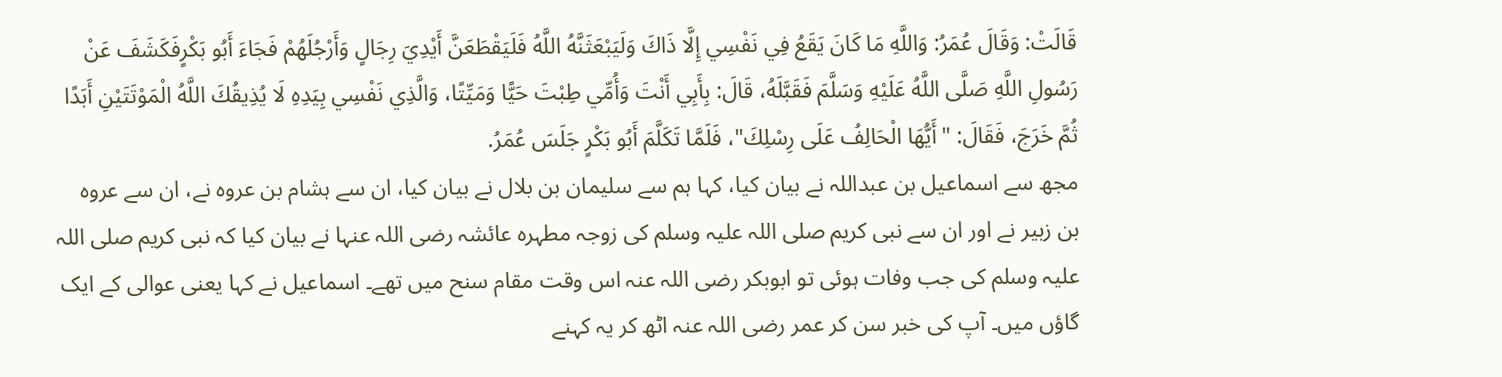قَالَتْ: وَقَالَ عُمَرُ: وَاللَّهِ مَا كَانَ يَقَعُ فِي نَفْسِي إِلَّا ذَاكَ وَلَيَبْعَثَنَّهُ اللَّهُ فَلَيَقْطَعَنَّ أَيْدِيَ رِجَالٍ وَأَرْجُلَهُمْ فَجَاءَ أَبُو بَكْرٍفَكَشَفَ عَنْ رَسُولِ اللَّهِ صَلَّى اللَّهُ عَلَيْهِ وَسَلَّمَ فَقَبَّلَهُ، قَالَ: بِأَبِي أَنْتَ وَأُمِّي طِبْتَ حَيًّا وَمَيِّتًا، وَالَّذِي نَفْسِي بِيَدِهِ لَا يُذِيقُكَ اللَّهُ الْمَوْتَتَيْنِ أَبَدًا ثُمَّ خَرَجَ، فَقَالَ: "أَيُّهَا الْحَالِفُ عَلَى رِسْلِكَ"، فَلَمَّا تَكَلَّمَ أَبُو بَكْرٍ جَلَسَ عُمَرُ.
مجھ سے اسماعیل بن عبداللہ نے بیان کیا، کہا ہم سے سلیمان بن بلال نے بیان کیا، ان سے ہشام بن عروہ نے، ان سے عروہ بن زبیر نے اور ان سے نبی کریم صلی اللہ علیہ وسلم کی زوجہ مطہرہ عائشہ رضی اللہ عنہا نے بیان کیا کہ نبی کریم صلی اللہ علیہ وسلم کی جب وفات ہوئی تو ابوبکر رضی اللہ عنہ اس وقت مقام سنح میں تھے۔ اسماعیل نے کہا یعنی عوالی کے ایک گاؤں میں۔ آپ کی خبر سن کر عمر رضی اللہ عنہ اٹھ کر یہ کہنے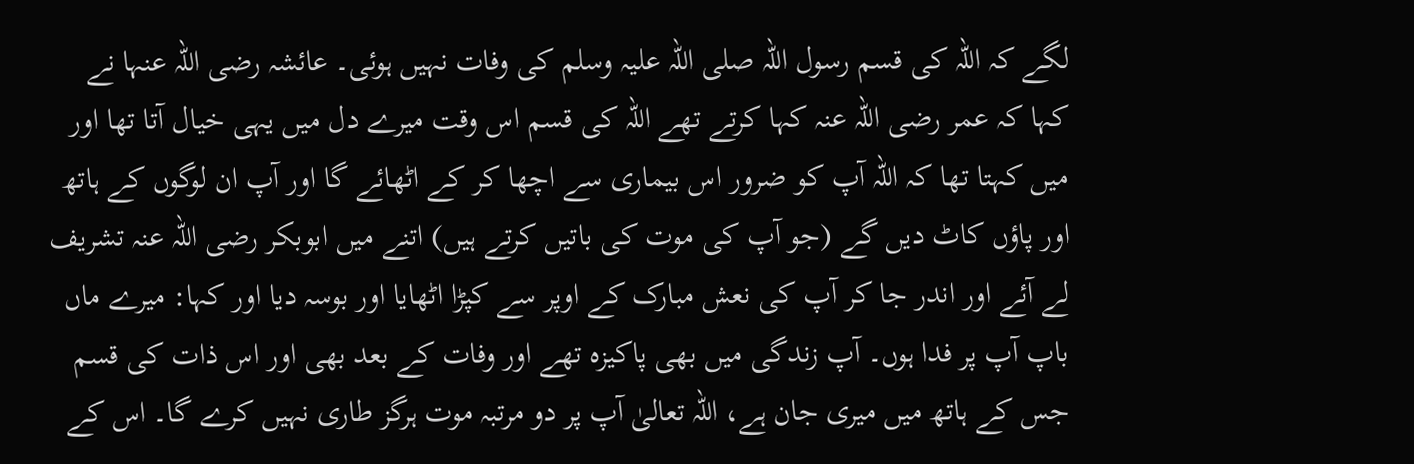لگے کہ اللہ کی قسم رسول اللہ صلی اللہ علیہ وسلم کی وفات نہیں ہوئی۔ عائشہ رضی اللہ عنہا نے کہا کہ عمر رضی اللہ عنہ کہا کرتے تھے اللہ کی قسم اس وقت میرے دل میں یہی خیال آتا تھا اور میں کہتا تھا کہ اللہ آپ کو ضرور اس بیماری سے اچھا کر کے اٹھائے گا اور آپ ان لوگوں کے ہاتھ اور پاؤں کاٹ دیں گے (جو آپ کی موت کی باتیں کرتے ہیں) اتنے میں ابوبکر رضی اللہ عنہ تشریف لے آئے اور اندر جا کر آپ کی نعش مبارک کے اوپر سے کپڑا اٹھایا اور بوسہ دیا اور کہا: میرے ماں باپ آپ پر فدا ہوں۔ آپ زندگی میں بھی پاکیزہ تھے اور وفات کے بعد بھی اور اس ذات کی قسم جس کے ہاتھ میں میری جان ہے، اللہ تعالیٰ آپ پر دو مرتبہ موت ہرگز طاری نہیں کرے گا۔ اس کے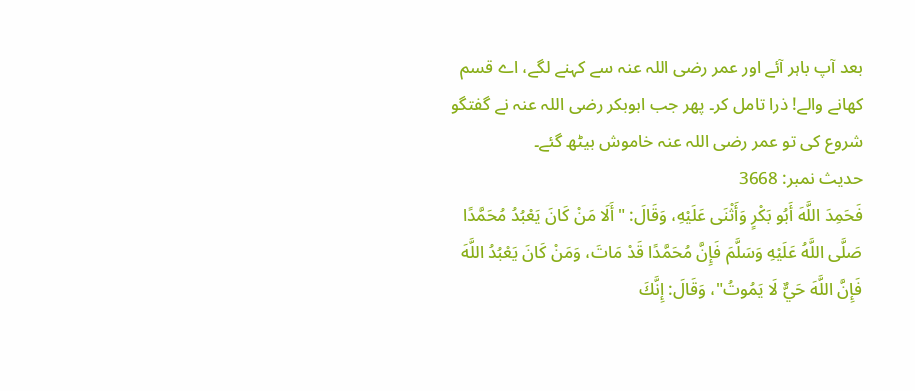بعد آپ باہر آئے اور عمر رضی اللہ عنہ سے کہنے لگے، اے قسم کھانے والے! ذرا تامل کر۔ پھر جب ابوبکر رضی اللہ عنہ نے گفتگو شروع کی تو عمر رضی اللہ عنہ خاموش بیٹھ گئے۔
حدیث نمبر: 3668
فَحَمِدَ اللَّهَ أَبُو بَكْرٍ وَأَثْنَى عَلَيْهِ، وَقَالَ: "أَلَا مَنْ كَانَ يَعْبُدُ مُحَمَّدًا صَلَّى اللَّهُ عَلَيْهِ وَسَلَّمَ فَإِنَّ مُحَمَّدًا قَدْ مَاتَ، وَمَنْ كَانَ يَعْبُدُ اللَّهَ فَإِنَّ اللَّهَ حَيٌّ لَا يَمُوتُ"، وَقَالَ: إِنَّكَ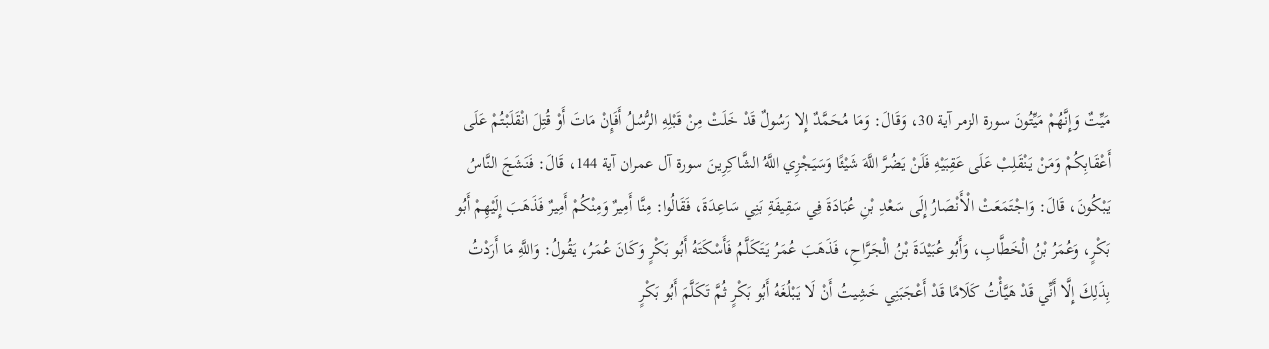مَيِّتٌ وَإِنَّهُمْ مَيِّتُونَ سورة الزمر آية 30، وَقَالَ: وَمَا مُحَمَّدٌ إِلا رَسُولٌ قَدْ خَلَتْ مِنْ قَبْلِهِ الرُّسُلُ أَفَإِنْ مَاتَ أَوْ قُتِلَ انْقَلَبْتُمْ عَلَى أَعْقَابِكُمْ وَمَنْ يَنْقَلِبْ عَلَى عَقِبَيْهِ فَلَنْ يَضُرَّ اللَّهَ شَيْئًا وَسَيَجْزِي اللَّهُ الشَّاكِرِينَ سورة آل عمران آية 144، قَالَ: فَنَشَجَ النَّاسُ يَبْكُونَ، قَالَ: وَاجْتَمَعَتْ الْأَنْصَارُ إِلَى سَعْدِ بْنِ عُبَادَةَ فِي سَقِيفَةِ بَنِي سَاعِدَةَ، فَقَالُوا: مِنَّا أَمِيرٌ وَمِنْكُمْ أَمِيرٌ فَذَهَبَ إِلَيْهِمْ أَبُو بَكْرٍ، وَعُمَرُ بْنُ الْخَطَّابِ، وَأَبُو عُبَيْدَةَ بْنُ الْجَرَّاحِ، فَذَهَبَ عُمَرُ يَتَكَلَّمُ فَأَسْكَتَهُ أَبُو بَكْرٍ وَكَانَ عُمَرُ، يَقُولُ: وَاللَّهِ مَا أَرَدْتُ بِذَلِكَ إِلَّا أَنِّي قَدْ هَيَّأْتُ كَلَامًا قَدْ أَعْجَبَنِي خَشِيتُ أَنْ لَا يَبْلُغَهُ أَبُو بَكْرٍ ثُمَّ تَكَلَّمَ أَبُو بَكْرٍ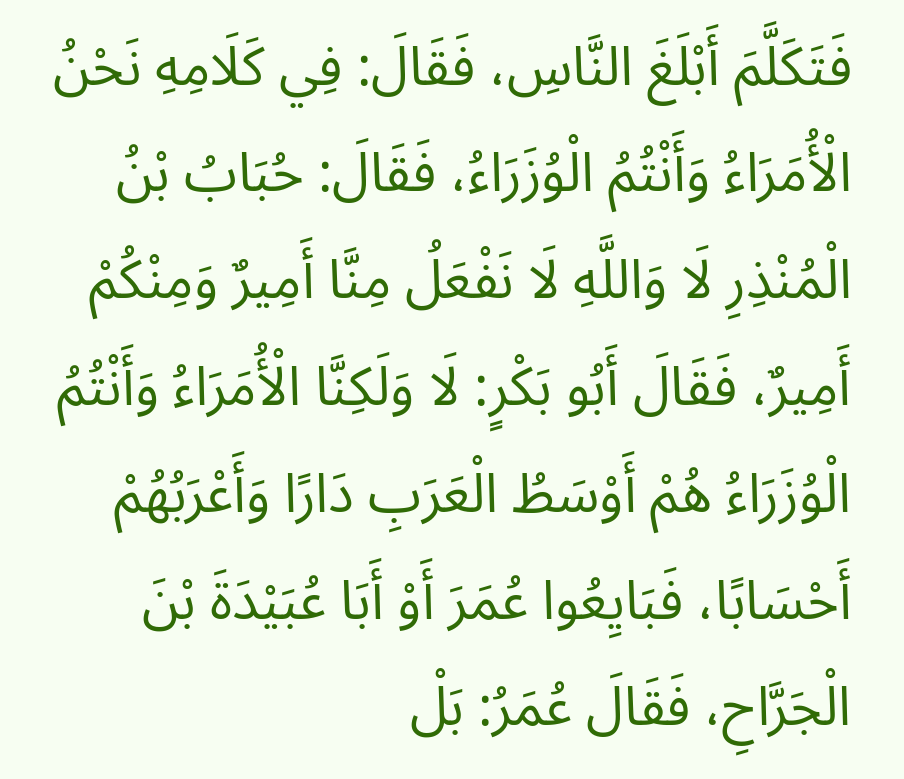فَتَكَلَّمَ أَبْلَغَ النَّاسِ، فَقَالَ: فِي كَلَامِهِ نَحْنُ الْأُمَرَاءُ وَأَنْتُمُ الْوُزَرَاءُ، فَقَالَ: حُبَابُ بْنُ الْمُنْذِرِ لَا وَاللَّهِ لَا نَفْعَلُ مِنَّا أَمِيرٌ وَمِنْكُمْ أَمِيرٌ، فَقَالَ أَبُو بَكْرٍ: لَا وَلَكِنَّا الْأُمَرَاءُ وَأَنْتُمُ الْوُزَرَاءُ هُمْ أَوْسَطُ الْعَرَبِ دَارًا وَأَعْرَبُهُمْ أَحْسَابًا، فَبَايِعُوا عُمَرَ أَوْ أَبَا عُبَيْدَةَ بْنَ الْجَرَّاحِ، فَقَالَ عُمَرُ: بَلْ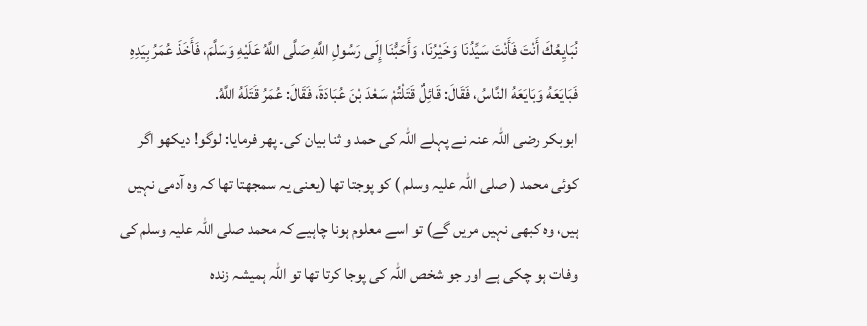نُبَايِعُكَ أَنْتَ فَأَنْتَ سَيِّدُنَا وَخَيْرُنَا، وَأَحَبُّنَا إِلَى رَسُولِ اللَّهِ صَلَّى اللَّهُ عَلَيْهِ وَسَلَّمَ، فَأَخَذَ عُمَرُ بِيَدِهِ فَبَايَعَهُ وَبَايَعَهُ النَّاسُ، فَقَالَ: قَائِلٌ قَتَلْتُمْ سَعْدَ بْنَ عُبَادَةَ، فَقَالَ: عُمَرُ قَتَلَهُ اللَّهُ.
ابوبکر رضی اللہ عنہ نے پہلے اللہ کی حمد و ثنا بیان کی۔ پھر فرمایا: لوگو! دیکھو اگر کوئی محمد ( صلی اللہ علیہ وسلم ) کو پوجتا تھا (یعنی یہ سمجھتا تھا کہ وہ آدمی نہیں ہیں، وہ کبھی نہیں مریں گے) تو اسے معلوم ہونا چاہیے کہ محمد صلی اللہ علیہ وسلم کی وفات ہو چکی ہے اور جو شخص اللہ کی پوجا کرتا تھا تو اللہ ہمیشہ زندہ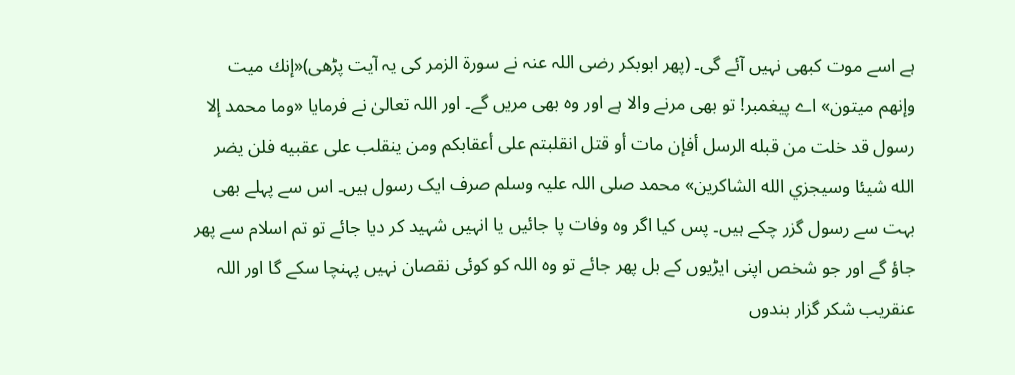ہے اسے موت کبھی نہیں آئے گی۔ (پھر ابوبکر رضی اللہ عنہ نے سورۃ الزمر کی یہ آیت پڑھی)«إنك ميت وإنهم ميتون» اے پیغمبر! تو بھی مرنے والا ہے اور وہ بھی مریں گے۔ اور اللہ تعالیٰ نے فرمایا «وما محمد إلا رسول قد خلت من قبله الرسل أفإن مات أو قتل انقلبتم على أعقابكم ومن ينقلب على عقبيه فلن يضر الله شيئا وسيجزي الله الشاكرين» محمد صلی اللہ علیہ وسلم صرف ایک رسول ہیں۔ اس سے پہلے بھی بہت سے رسول گزر چکے ہیں۔ پس کیا اگر وہ وفات پا جائیں یا انہیں شہید کر دیا جائے تو تم اسلام سے پھر جاؤ گے اور جو شخص اپنی ایڑیوں کے بل پھر جائے تو وہ اللہ کو کوئی نقصان نہیں پہنچا سکے گا اور اللہ عنقریب شکر گزار بندوں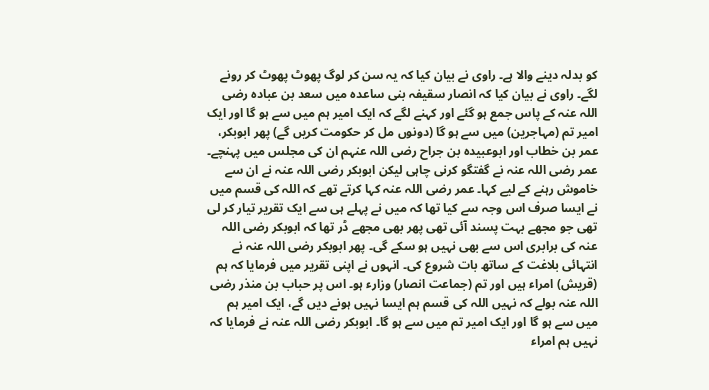کو بدلہ دینے والا ہے۔ راوی نے بیان کیا کہ یہ سن کر لوگ پھوٹ پھوٹ کر رونے لگے۔ راوی نے بیان کیا کہ انصار سقیفہ بنی ساعدہ میں سعد بن عبادہ رضی اللہ عنہ کے پاس جمع ہو گئے اور کہنے لگے کہ ایک امیر ہم میں سے ہو گا اور ایک امیر تم (مہاجرین) میں سے ہو گا (دونوں مل کر حکومت کریں گے) پھر ابوبکر، عمر بن خطاب اور ابوعبیدہ بن جراح رضی اللہ عنہم ان کی مجلس میں پہنچے۔ عمر رضی اللہ عنہ نے گفتگو کرنی چاہی لیکن ابوبکر رضی اللہ عنہ نے ان سے خاموش رہنے کے لیے کہا۔ عمر رضی اللہ عنہ کہا کرتے تھے کہ اللہ کی قسم میں نے ایسا صرف اس وجہ سے کیا تھا کہ میں نے پہلے ہی سے ایک تقریر تیار کر لی تھی جو مجھے بہت پسند آئی تھی پھر بھی مجھے ڈر تھا کہ ابوبکر رضی اللہ عنہ کی برابری اس سے بھی نہیں ہو سکے گی۔ پھر ابوبکر رضی اللہ عنہ نے انتہائی بلاغت کے ساتھ بات شروع کی۔ انہوں نے اپنی تقریر میں فرمایا کہ ہم (قریش) امراء ہیں اور تم (جماعت انصار) وزارء ہو۔ اس پر حباب بن منذر رضی اللہ عنہ بولے کہ نہیں اللہ کی قسم ہم ایسا نہیں ہونے دیں گے، ایک امیر ہم میں سے ہو گا اور ایک امیر تم میں سے ہو گا۔ ابوبکر رضی اللہ عنہ نے فرمایا کہ نہیں ہم امراء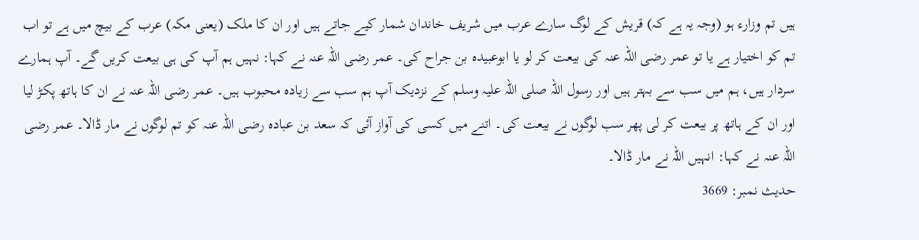ہیں تم وزارء ہو (وجہ یہ ہے کہ) قریش کے لوگ سارے عرب میں شریف خاندان شمار کیے جاتے ہیں اور ان کا ملک (یعنی مکہ) عرب کے بیچ میں ہے تو اب تم کو اختیار ہے یا تو عمر رضی اللہ عنہ کی بیعت کر لو یا ابوعبیدہ بن جراح کی۔ عمر رضی اللہ عنہ نے کہا: نہیں ہم آپ کی ہی بیعت کریں گے۔ آپ ہمارے سردار ہیں، ہم میں سب سے بہتر ہیں اور رسول اللہ صلی اللہ علیہ وسلم کے نزدیک آپ ہم سب سے زیادہ محبوب ہیں۔ عمر رضی اللہ عنہ نے ان کا ہاتھ پکڑ لیا اور ان کے ہاتھ پر بیعت کر لی پھر سب لوگوں نے بیعت کی۔ اتنے میں کسی کی آواز آئی کہ سعد بن عبادہ رضی اللہ عنہ کو تم لوگوں نے مار ڈالا۔ عمر رضی اللہ عنہ نے کہا: انہیں اللہ نے مار ڈالا۔
حدیث نمبر: 3669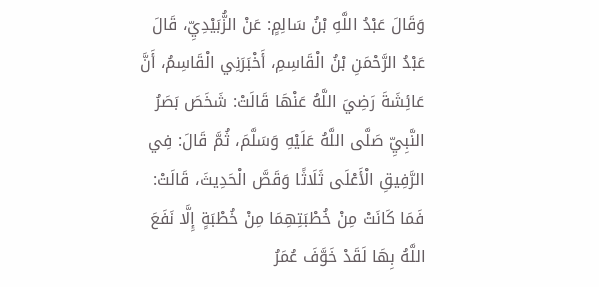وَقَالَ عَبْدُ اللَّهِ بْنُ سَالِمٍ: عَنْ الزُّبَيْدِيِّ، قَالَ عَبْدُ الرَّحْمَنِ بْنُ الْقَاسِمِ، أَخْبَرَنِي الْقَاسِمُ، أَنَّ عَائِشَةَ رَضِيَ اللَّهُ عَنْهَا قَالَتْ: شَخَصَ بَصَرُ النَّبِيِّ صَلَّى اللَّهُ عَلَيْهِ وَسَلَّمَ، ثُمَّ قَالَ: فِي الرَّفِيقِ الْأَعْلَى ثَلَاثًا وَقَصَّ الْحَدِيثَ، قَالَتْ: فَمَا كَانَتْ مِنْ خُطْبَتِهِمَا مِنْ خُطْبَةٍ إِلَّا نَفَعَ اللَّهُ بِهَا لَقَدْ خَوَّفَ عُمَرُ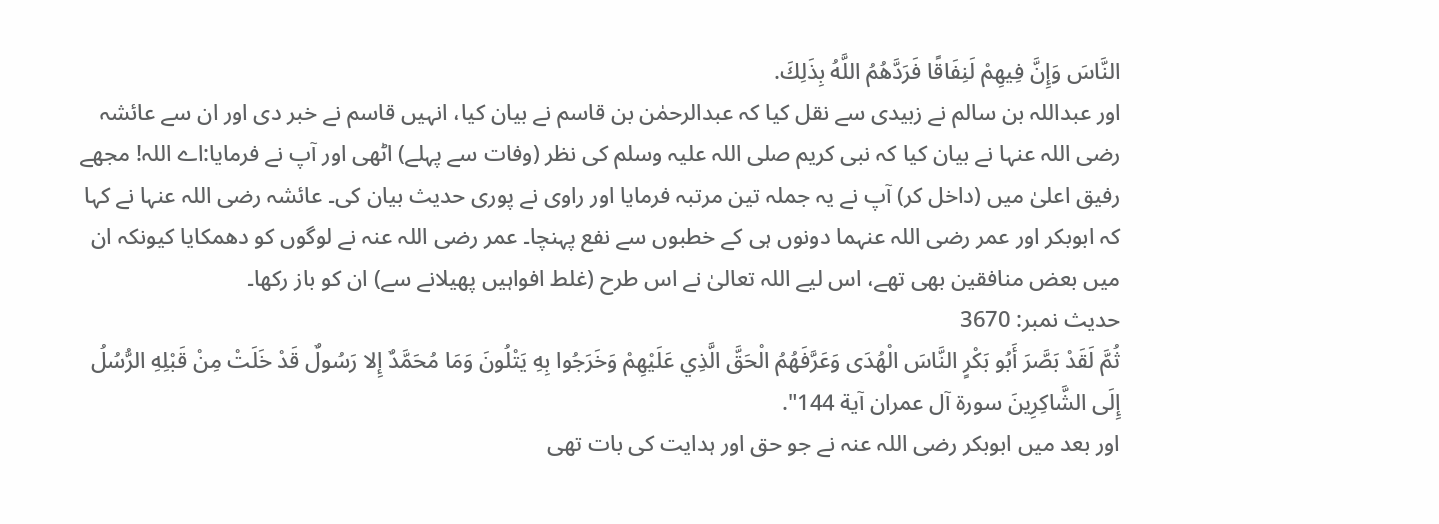النَّاسَ وَإِنَّ فِيهِمْ لَنِفَاقًا فَرَدَّهُمُ اللَّهُ بِذَلِكَ.
اور عبداللہ بن سالم نے زبیدی سے نقل کیا کہ عبدالرحمٰن بن قاسم نے بیان کیا، انہیں قاسم نے خبر دی اور ان سے عائشہ رضی اللہ عنہا نے بیان کیا کہ نبی کریم صلی اللہ علیہ وسلم کی نظر (وفات سے پہلے) اٹھی اور آپ نے فرمایا:اے اللہ! مجھے رفیق اعلیٰ میں (داخل کر) آپ نے یہ جملہ تین مرتبہ فرمایا اور راوی نے پوری حدیث بیان کی۔ عائشہ رضی اللہ عنہا نے کہا کہ ابوبکر اور عمر رضی اللہ عنہما دونوں ہی کے خطبوں سے نفع پہنچا۔ عمر رضی اللہ عنہ نے لوگوں کو دھمکایا کیونکہ ان میں بعض منافقین بھی تھے، اس لیے اللہ تعالیٰ نے اس طرح (غلط افواہیں پھیلانے سے) ان کو باز رکھا۔
حدیث نمبر: 3670
ثُمَّ لَقَدْ بَصَّرَ أَبُو بَكْرٍ النَّاسَ الْهُدَى وَعَرَّفَهُمُ الْحَقَّ الَّذِي عَلَيْهِمْ وَخَرَجُوا بِهِ يَتْلُونَ وَمَا مُحَمَّدٌ إِلا رَسُولٌ قَدْ خَلَتْ مِنْ قَبْلِهِ الرُّسُلُ إِلَى الشَّاكِرِينَ سورة آل عمران آية 144".
اور بعد میں ابوبکر رضی اللہ عنہ نے جو حق اور ہدایت کی بات تھی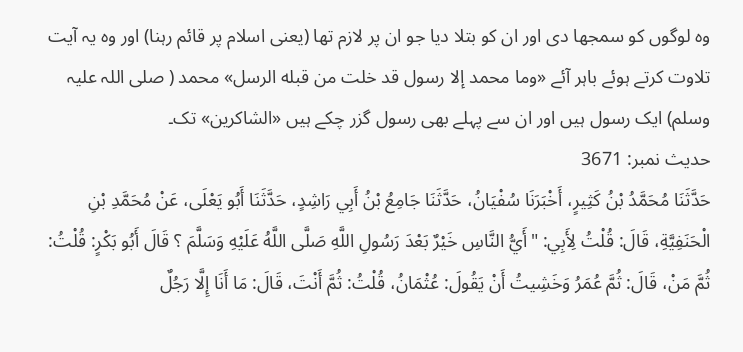وہ لوگوں کو سمجھا دی اور ان کو بتلا دیا جو ان پر لازم تھا (یعنی اسلام پر قائم رہنا) اور وہ یہ آیت تلاوت کرتے ہوئے باہر آئے «وما محمد إلا رسول قد خلت من قبله الرسل» محمد ( صلی اللہ علیہ وسلم) ایک رسول ہیں اور ان سے پہلے بھی رسول گزر چکے ہیں «الشاكرين» تک۔
حدیث نمبر: 3671
حَدَّثَنَا مُحَمَّدُ بْنُ كَثِيرٍ، أَخْبَرَنَا سُفْيَانُ، حَدَّثَنَا جَامِعُ بْنُ أَبِي رَاشِدٍ، حَدَّثَنَا أَبُو يَعْلَى، عَنْ مُحَمَّدِ بْنِ الْحَنَفِيَّةِ، قَالَ: قُلْتُ لِأَبِي: "أَيُّ النَّاسِ خَيْرٌ بَعْدَ رَسُولِ اللَّهِ صَلَّى اللَّهُ عَلَيْهِ وَسَلَّمَ ؟ قَالَ أَبُو بَكْرٍ: قُلْتُ: ثُمَّ مَنْ، قَالَ: ثُمَّ عُمَرُ وَخَشِيتُ أَنْ يَقُولَ: عُثْمَانُ، قُلْتُ: ثُمَّ أَنْتَ، قَالَ: مَا أَنَا إِلَّا رَجُلٌ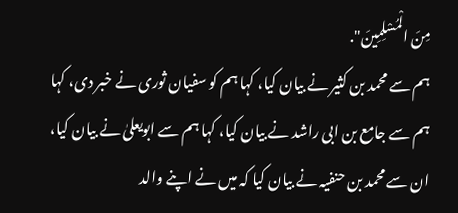مِنَ الْمُسْلِمِينَ".
ہم سے محمد بن کثیر نے بیان کیا، کہا ہم کو سفیان ثوری نے خبر دی، کہا ہم سے جامع بن ابی راشد نے بیان کیا، کہا ہم سے ابویعلیٰ نے بیان کیا، ان سے محمد بن حنفیہ نے بیان کیا کہ میں نے اپنے والد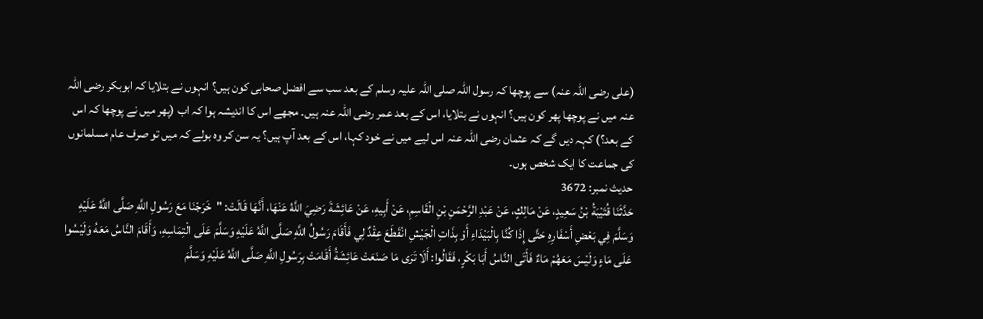(علی رضی اللہ عنہ) سے پوچھا کہ رسول اللہ صلی اللہ علیہ وسلم کے بعد سب سے افضل صحابی کون ہیں؟ انہوں نے بتلایا کہ ابوبکر رضی اللہ عنہ میں نے پوچھا پھر کون ہیں؟ انہوں نے بتلایا، اس کے بعد عمر رضی اللہ عنہ ہیں۔ مجھے اس کا اندیشہ ہوا کہ اب (پھر میں نے پوچھا کہ اس کے بعد؟) کہہ دیں گے کہ عثمان رضی اللہ عنہ اس لیے میں نے خود کہا، اس کے بعد آپ ہیں؟ یہ سن کر وہ بولے کہ میں تو صرف عام مسلمانوں کی جماعت کا ایک شخص ہوں۔
حدیث نمبر: 3672
حَدَّثَنَا قُتَيْبَةُ بْنُ سَعِيدٍ، عَنْ مَالِكٍ، عَنْ عَبْدِ الرَّحْمَنِ بْنِ الْقَاسِمِ، عَنْ أَبِيهِ، عَنْ عَائِشَةَ رَضِيَ اللَّهُ عَنْهَا، أَنَّهَا قَالَتْ: "خَرَجْنَا مَعَ رَسُولِ اللَّهِ صَلَّى اللَّهُ عَلَيْهِ وَسَلَّمَ فِي بَعْضِ أَسْفَارِهِ حَتَّى إِذَا كُنَّا بِالْبَيْدَاءِ أَوْ بِذَاتِ الْجَيْشِ انْقَطَعَ عِقْدٌ لِي فَأَقَامَ رَسُولُ اللَّهِ صَلَّى اللَّهُ عَلَيْهِ وَسَلَّمَ عَلَى الْتِمَاسِهِ، وَأَقَامَ النَّاسُ مَعَهُ وَلَيْسُوا عَلَى مَاءٍ وَلَيْسَ مَعَهُمْ مَاءٌ فَأَتَى النَّاسُ أَبَا بَكْرٍ، فَقَالُوا: أَلَا تَرَى مَا صَنَعَتْ عَائِشَةُ أَقَامَتْ بِرَسُولِ اللَّهِ صَلَّى اللَّهُ عَلَيْهِ وَسَلَّمَ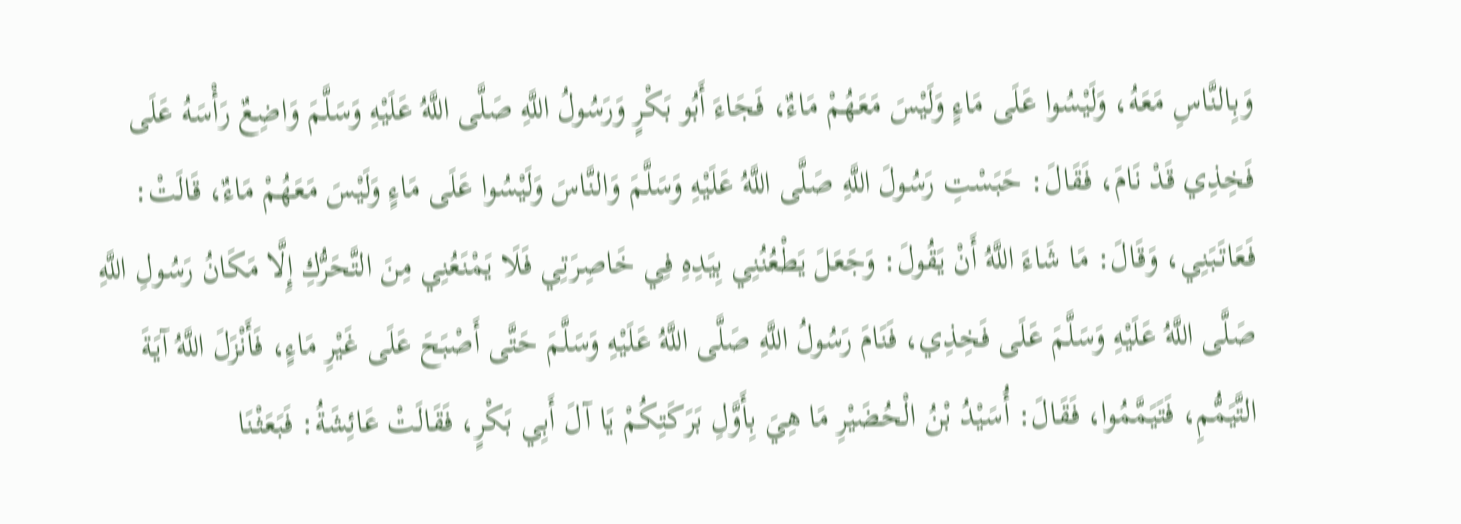وَبِالنَّاسِ مَعَهُ، وَلَيْسُوا عَلَى مَاءٍ وَلَيْسَ مَعَهُمْ مَاءٌ، فَجَاءَ أَبُو بَكْرٍ وَرَسُولُ اللَّهِ صَلَّى اللَّهُ عَلَيْهِ وَسَلَّمَ وَاضِعٌ رَأْسَهُ عَلَى فَخِذِي قَدْ نَامَ، فَقَالَ: حَبَسْتِ رَسُولَ اللَّهِ صَلَّى اللَّهُ عَلَيْهِ وَسَلَّمَ وَالنَّاسَ وَلَيْسُوا عَلَى مَاءٍ وَلَيْسَ مَعَهُمْ مَاءٌ، قَالَتْ: فَعَاتَبَنِي، وَقَالَ: مَا شَاءَ اللَّهُ أَنْ يَقُولَ: وَجَعَلَ يَطْعُنُنِي بِيَدِهِ فِي خَاصِرَتِي فَلَا يَمْنَعُنِي مِنَ التَّحَرُّكِ إِلَّا مَكَانُ رَسُولِ اللَّهِ صَلَّى اللَّهُ عَلَيْهِ وَسَلَّمَ عَلَى فَخِذِي، فَنَامَ رَسُولُ اللَّهِ صَلَّى اللَّهُ عَلَيْهِ وَسَلَّمَ حَتَّى أَصْبَحَ عَلَى غَيْرِ مَاءٍ، فَأَنْزَلَ اللَّهُ آيَةَ التَّيَمُّمِ، فَتَيَمَّمُوا، فَقَالَ: أُسَيْدُ بْنُ الْحُضَيْرِ مَا هِيَ بِأَوَّلِ بَرَكَتِكُمْ يَا آلَ أَبِي بَكْرٍ، فَقَالَتْ عَائِشَةُ: فَبَعَثْنَا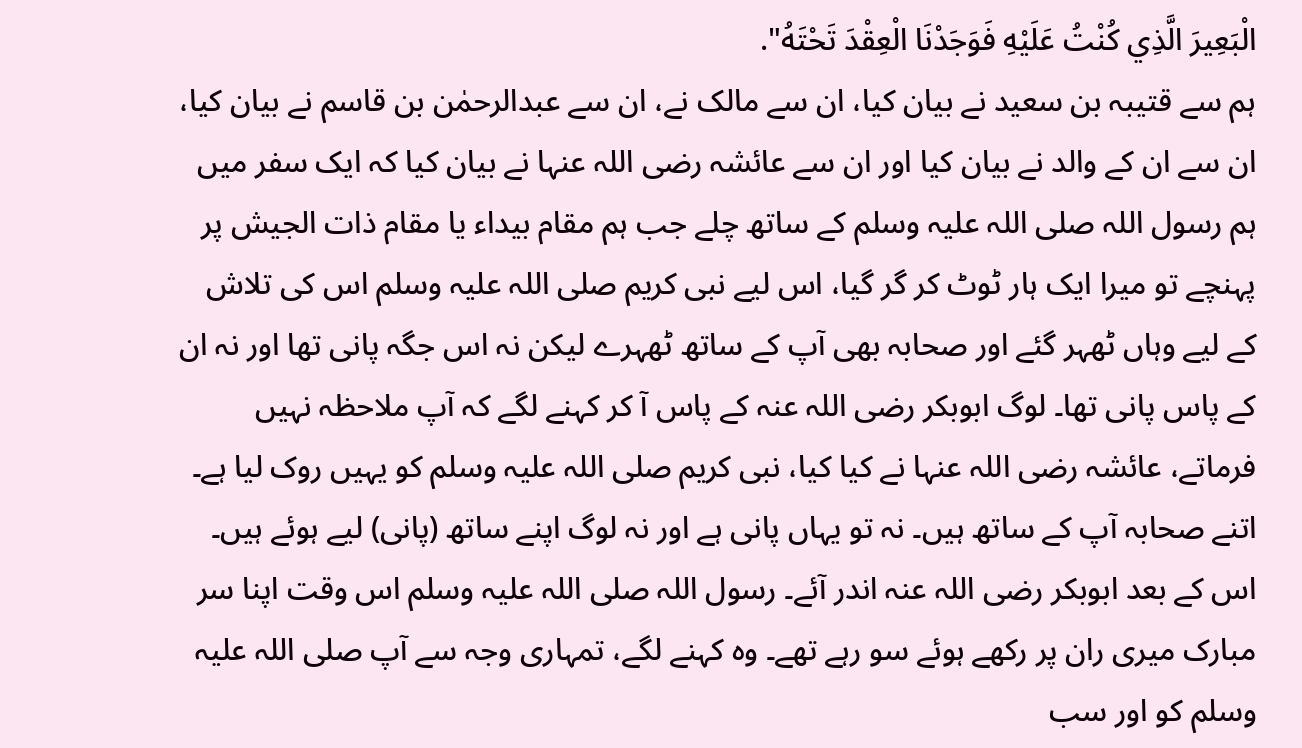الْبَعِيرَ الَّذِي كُنْتُ عَلَيْهِ فَوَجَدْنَا الْعِقْدَ تَحْتَهُ".
ہم سے قتیبہ بن سعید نے بیان کیا، ان سے مالک نے، ان سے عبدالرحمٰن بن قاسم نے بیان کیا، ان سے ان کے والد نے بیان کیا اور ان سے عائشہ رضی اللہ عنہا نے بیان کیا کہ ایک سفر میں ہم رسول اللہ صلی اللہ علیہ وسلم کے ساتھ چلے جب ہم مقام بیداء یا مقام ذات الجیش پر پہنچے تو میرا ایک ہار ٹوٹ کر گر گیا، اس لیے نبی کریم صلی اللہ علیہ وسلم اس کی تلاش کے لیے وہاں ٹھہر گئے اور صحابہ بھی آپ کے ساتھ ٹھہرے لیکن نہ اس جگہ پانی تھا اور نہ ان کے پاس پانی تھا۔ لوگ ابوبکر رضی اللہ عنہ کے پاس آ کر کہنے لگے کہ آپ ملاحظہ نہیں فرماتے، عائشہ رضی اللہ عنہا نے کیا کیا، نبی کریم صلی اللہ علیہ وسلم کو یہیں روک لیا ہے۔ اتنے صحابہ آپ کے ساتھ ہیں۔ نہ تو یہاں پانی ہے اور نہ لوگ اپنے ساتھ (پانی) لیے ہوئے ہیں۔ اس کے بعد ابوبکر رضی اللہ عنہ اندر آئے۔ رسول اللہ صلی اللہ علیہ وسلم اس وقت اپنا سر مبارک میری ران پر رکھے ہوئے سو رہے تھے۔ وہ کہنے لگے، تمہاری وجہ سے آپ صلی اللہ علیہ وسلم کو اور سب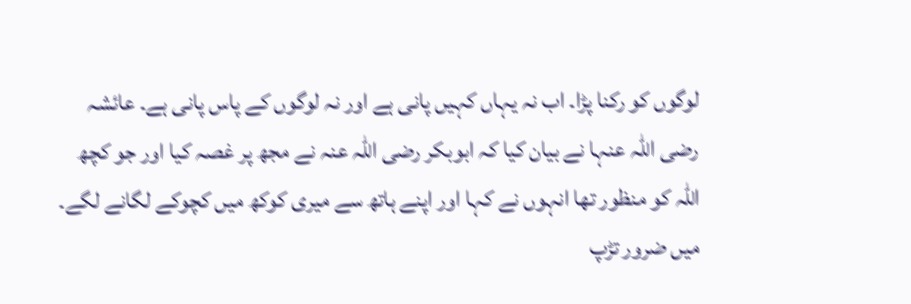لوگوں کو رکنا پڑا۔ اب نہ یہاں کہیں پانی ہے اور نہ لوگوں کے پاس پانی ہے۔ عائشہ رضی اللہ عنہا نے بیان کیا کہ ابوبکر رضی اللہ عنہ نے مجھ پر غصہ کیا اور جو کچھ اللہ کو منظور تھا انہوں نے کہا اور اپنے ہاتھ سے میری کوکھ میں کچوکے لگانے لگے۔ میں ضرور تڑپ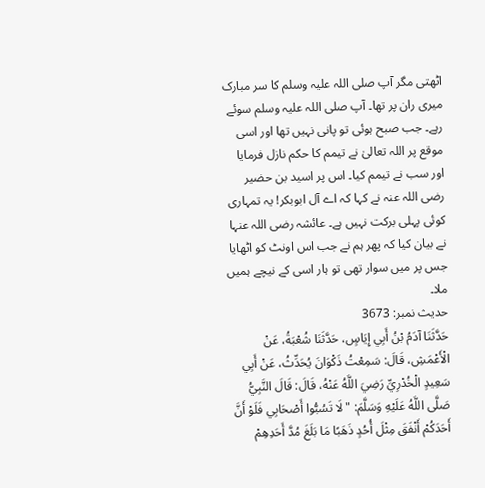اٹھتی مگر آپ صلی اللہ علیہ وسلم کا سر مبارک میری ران پر تھا۔ آپ صلی اللہ علیہ وسلم سوئے رہے۔ جب صبح ہوئی تو پانی نہیں تھا اور اسی موقع پر اللہ تعالیٰ نے تیمم کا حکم نازل فرمایا اور سب نے تیمم کیا۔ اس پر اسید بن حضیر رضی اللہ عنہ نے کہا کہ اے آل ابوبکر! یہ تمہاری کوئی پہلی برکت نہیں ہے۔ عائشہ رضی اللہ عنہا نے بیان کیا کہ پھر ہم نے جب اس اونٹ کو اٹھایا جس پر میں سوار تھی تو ہار اسی کے نیچے ہمیں ملا۔
حدیث نمبر: 3673
حَدَّثَنَا آدَمُ بْنُ أَبِي إِيَاسٍ، حَدَّثَنَا شُعْبَةُ، عَنْ الْأَعْمَشِ، قَالَ: سَمِعْتُ ذَكْوَانَ يُحَدِّثُ، عَنْ أَبِي سَعِيدٍ الْخُدْرِيِّ رَضِيَ اللَّهُ عَنْهُ، قَالَ: قَالَ النَّبِيُّ صَلَّى اللَّهُ عَلَيْهِ وَسَلَّمَ: "لَا تَسُبُّوا أَصْحَابِي فَلَوْ أَنَّ أَحَدَكُمْ أَنْفَقَ مِثْلَ أُحُدٍ ذَهَبًا مَا بَلَغَ مُدَّ أَحَدِهِمْ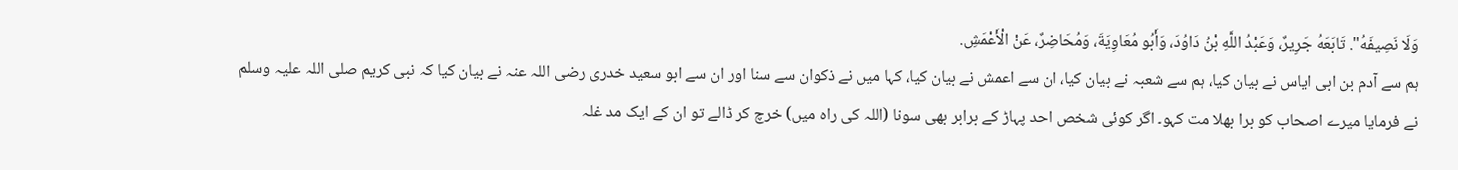وَلَا نَصِيفَهُ". تَابَعَهُ جَرِيرٌ، وَعَبْدُ اللَّهِ بْنُ دَاوُدَ، وَأَبُو مُعَاوِيَةَ، وَمُحَاضِرٌ، عَنْ الْأَعْمَشِ.
ہم سے آدم بن ابی ایاس نے بیان کیا، ہم سے شعبہ نے بیان کیا، ان سے اعمش نے بیان کیا، کہا میں نے ذکوان سے سنا اور ان سے ابو سعید خدری رضی اللہ عنہ نے بیان کیا کہ نبی کریم صلی اللہ علیہ وسلم نے فرمایا میرے اصحاب کو برا بھلا مت کہو۔ اگر کوئی شخص احد پہاڑ کے برابر بھی سونا (اللہ کی راہ میں) خرچ کر ڈالے تو ان کے ایک مد غلہ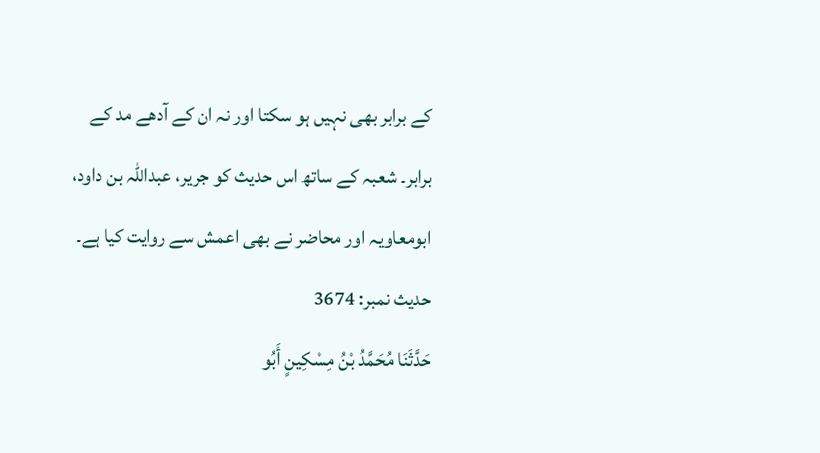کے برابر بھی نہیں ہو سکتا اور نہ ان کے آدھے مد کے برابر۔ شعبہ کے ساتھ اس حدیث کو جریر، عبداللہ بن داود، ابومعاویہ اور محاضر نے بھی اعمش سے روایت کیا ہے۔
حدیث نمبر: 3674
حَدَّثَنَا مُحَمَّدُ بْنُ مِسْكِينٍ أَبُو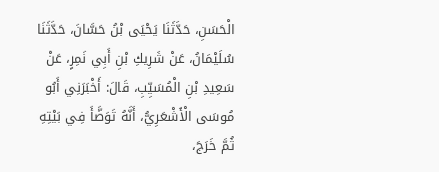الْحَسَنِ، حَدَّثَنَا يَحْيَى بْنُ حَسَّانَ، حَدَّثَنَا سُلَيْمَانُ، عَنْ شَرِيكِ بْنِ أَبِي نَمِرٍ، عَنْ سَعِيدِ بْنِ الْمُسَيِّبِ، قَالَ: أَخْبَرَنِي أَبُو مُوسَى الْأَشْعَرِيُّ، أَنَّهُ تَوَضَّأَ فِي بَيْتِهِ ثُمَّ خَرَجَ،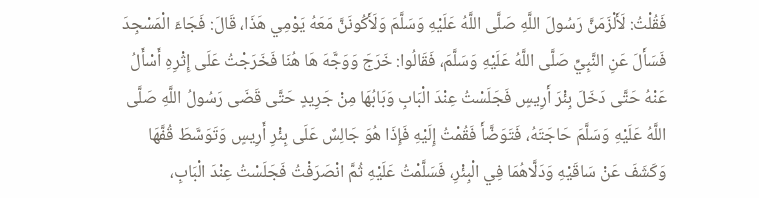فَقُلْتُ: لَأَلْزَمَنَّ رَسُولَ اللَّهِ صَلَّى اللَّهُ عَلَيْهِ وَسَلَّمَ وَلَأَكُونَنَّ مَعَهُ يَوْمِي هَذَا، قَالَ: فَجَاءَ الْمَسْجِدَ فَسَأَلَ عَنِ النَّبِيِّ صَلَّى اللَّهُ عَلَيْهِ وَسَلَّمَ، فَقَالُوا: خَرَجَ وَوَجَّهَ هَا هُنَا فَخَرَجْتُ عَلَى إِثْرِهِ أَسْأَلُ عَنْهُ حَتَّى دَخَلَ بِئْرَ أَرِيسٍ فَجَلَسْتُ عِنْدَ الْبَابِ وَبَابُهَا مِنْ جَرِيدٍ حَتَّى قَضَى رَسُولُ اللَّهِ صَلَّى اللَّهُ عَلَيْهِ وَسَلَّمَ حَاجَتَهُ، فَتَوَضَّأَ فَقُمْتُ إِلَيْهِ فَإِذَا هُوَ جَالِسٌ عَلَى بِئْرِ أَرِيسٍ وَتَوَسَّطَ قُفَّهَا وَكَشَفَ عَنْ سَاقَيْهِ وَدَلَّاهُمَا فِي الْبِئْرِ، فَسَلَّمْتُ عَلَيْهِ ثُمَّ انْصَرَفْتُ فَجَلَسْتُ عِنْدَ الْبَابِ،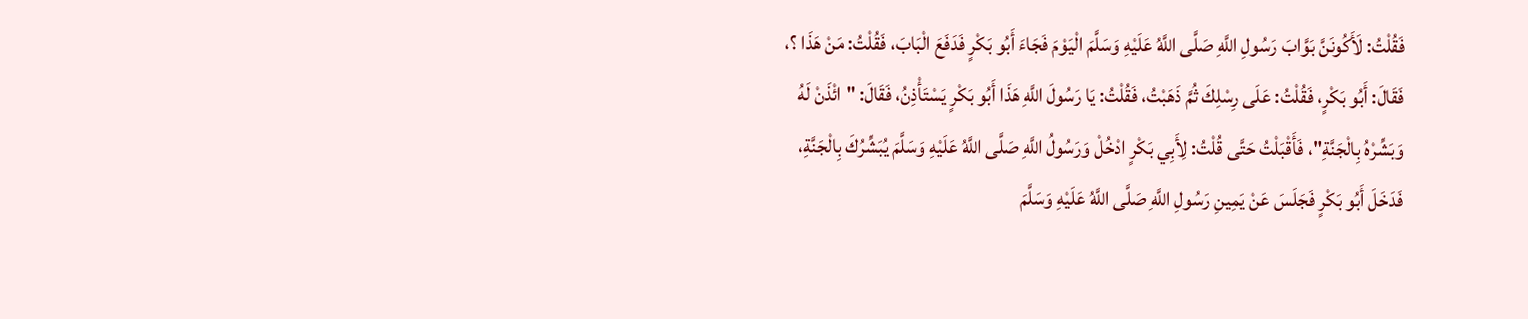فَقُلْتُ: لَأَكُونَنَّ بَوَّابَ رَسُولِ اللَّهِ صَلَّى اللَّهُ عَلَيْهِ وَسَلَّمَ الْيَوْمَ فَجَاءَ أَبُو بَكْرٍ فَدَفَعَ الْبَابَ، فَقُلْتُ: مَنْ هَذَا ؟، فَقَالَ: أَبُو بَكْرٍ، فَقُلْتُ: عَلَى رِسْلِكَ ثُمَّ ذَهَبْتُ، فَقُلْتُ: يَا رَسُولَ اللَّهِ هَذَا أَبُو بَكْرٍ يَسْتَأْذِنُ، فَقَالَ: "ائْذَنْ لَهُ وَبَشِّرْهُ بِالْجَنَّةِ"، فَأَقْبَلْتُ حَتَّى قُلْتُ: لِأَبِي بَكْرٍ ادْخُلْ وَرَسُولُ اللَّهِ صَلَّى اللَّهُ عَلَيْهِ وَسَلَّمَ يُبَشِّرُكَ بِالْجَنَّةِ، فَدَخَلَ أَبُو بَكْرٍ فَجَلَسَ عَنْ يَمِينِ رَسُولِ اللَّهِ صَلَّى اللَّهُ عَلَيْهِ وَسَلَّمَ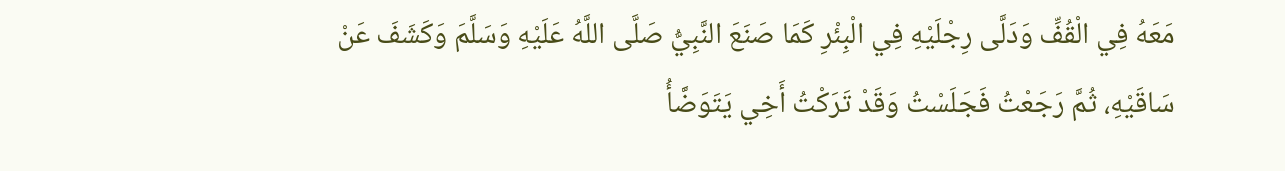مَعَهُ فِي الْقُفِّ وَدَلَّى رِجْلَيْهِ فِي الْبِئْرِ كَمَا صَنَعَ النَّبِيُّ صَلَّى اللَّهُ عَلَيْهِ وَسَلَّمَ وَكَشَفَ عَنْ سَاقَيْهِ، ثُمَّ رَجَعْتُ فَجَلَسْتُ وَقَدْ تَرَكْتُ أَخِي يَتَوَضَّأُ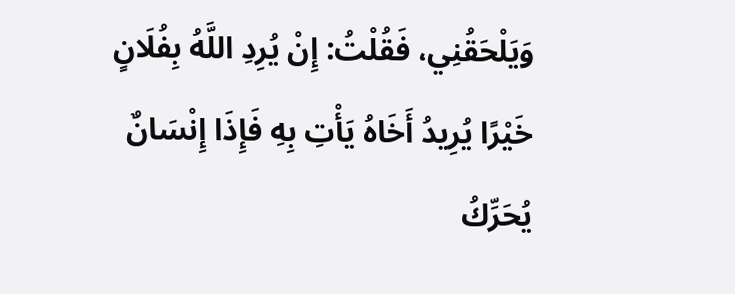وَيَلْحَقُنِي، فَقُلْتُ: إِنْ يُرِدِ اللَّهُ بِفُلَانٍ خَيْرًا يُرِيدُ أَخَاهُ يَأْتِ بِهِ فَإِذَا إِنْسَانٌ يُحَرِّكُ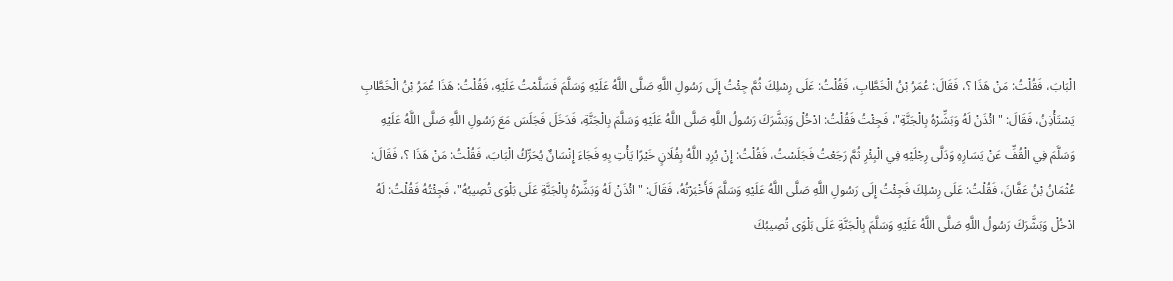الْبَابَ، فَقُلْتُ: مَنْ هَذَا ؟، فَقَالَ: عُمَرُ بْنُ الْخَطَّابِ، فَقُلْتُ: عَلَى رِسْلِكَ ثُمَّ جِئْتُ إِلَى رَسُولِ اللَّهِ صَلَّى اللَّهُ عَلَيْهِ وَسَلَّمَ فَسَلَّمْتُ عَلَيْهِ، فَقُلْتُ: هَذَا عُمَرُ بْنُ الْخَطَّابِ يَسْتَأْذِنُ، فَقَالَ: "ائْذَنْ لَهُ وَبَشِّرْهُ بِالْجَنَّةِ"، فَجِئْتُ فَقُلْتُ: ادْخُلْ وَبَشَّرَكَ رَسُولُ اللَّهِ صَلَّى اللَّهُ عَلَيْهِ وَسَلَّمَ بِالْجَنَّةِ، فَدَخَلَ فَجَلَسَ مَعَ رَسُولِ اللَّهِ صَلَّى اللَّهُ عَلَيْهِ وَسَلَّمَ فِي الْقُفِّ عَنْ يَسَارِهِ وَدَلَّى رِجْلَيْهِ فِي الْبِئْرِ ثُمَّ رَجَعْتُ فَجَلَسْتُ، فَقُلْتُ: إِنْ يُرِدِ اللَّهُ بِفُلَانٍ خَيْرًا يَأْتِ بِهِ فَجَاءَ إِنْسَانٌ يُحَرِّكُ الْبَابَ، فَقُلْتُ: مَنْ هَذَا ؟، فَقَالَ: عُثْمَانُ بْنُ عَفَّانَ، فَقُلْتُ: عَلَى رِسْلِكَ فَجِئْتُ إِلَى رَسُولِ اللَّهِ صَلَّى اللَّهُ عَلَيْهِ وَسَلَّمَ فَأَخْبَرْتُهُ، فَقَالَ: "ائْذَنْ لَهُ وَبَشِّرْهُ بِالْجَنَّةِ عَلَى بَلْوَى تُصِيبُهُ"، فَجِئْتُهُ فَقُلْتُ: لَهُ ادْخُلْ وَبَشَّرَكَ رَسُولُ اللَّهِ صَلَّى اللَّهُ عَلَيْهِ وَسَلَّمَ بِالْجَنَّةِ عَلَى بَلْوَى تُصِيبُكَ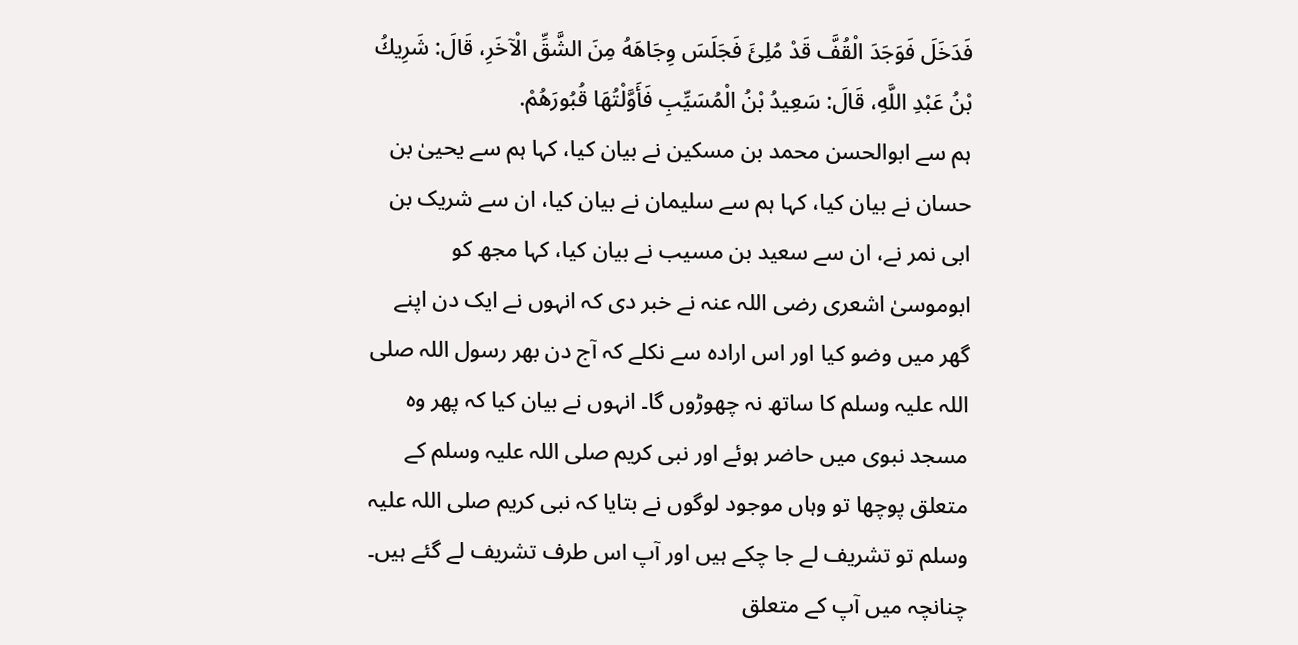فَدَخَلَ فَوَجَدَ الْقُفَّ قَدْ مُلِئَ فَجَلَسَ وِجَاهَهُ مِنَ الشَّقِّ الْآخَرِ، قَالَ: شَرِيكُ بْنُ عَبْدِ اللَّهِ، قَالَ: سَعِيدُ بْنُ الْمُسَيِّبِ فَأَوَّلْتُهَا قُبُورَهُمْ.
ہم سے ابوالحسن محمد بن مسکین نے بیان کیا، کہا ہم سے یحییٰ بن حسان نے بیان کیا، کہا ہم سے سلیمان نے بیان کیا، ان سے شریک بن ابی نمر نے، ان سے سعید بن مسیب نے بیان کیا، کہا مجھ کو ابوموسیٰ اشعری رضی اللہ عنہ نے خبر دی کہ انہوں نے ایک دن اپنے گھر میں وضو کیا اور اس ارادہ سے نکلے کہ آج دن بھر رسول اللہ صلی اللہ علیہ وسلم کا ساتھ نہ چھوڑوں گا۔ انہوں نے بیان کیا کہ پھر وہ مسجد نبوی میں حاضر ہوئے اور نبی کریم صلی اللہ علیہ وسلم کے متعلق پوچھا تو وہاں موجود لوگوں نے بتایا کہ نبی کریم صلی اللہ علیہ وسلم تو تشریف لے جا چکے ہیں اور آپ اس طرف تشریف لے گئے ہیں۔ چنانچہ میں آپ کے متعلق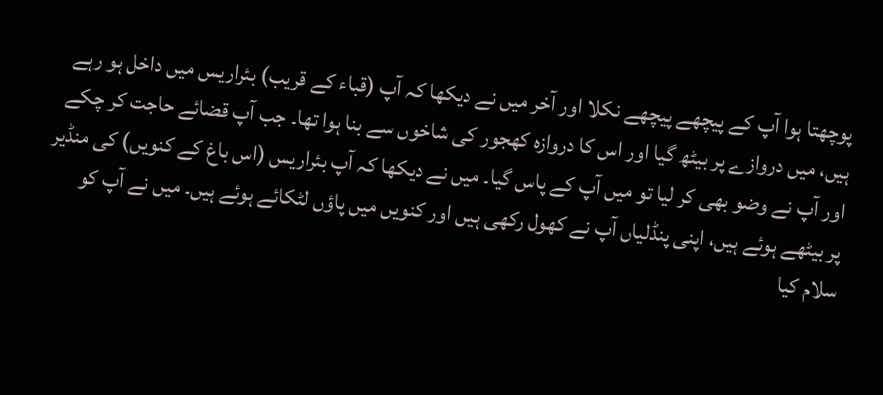پوچھتا ہوا آپ کے پیچھے پیچھے نکلا اور آخر میں نے دیکھا کہ آپ (قباء کے قریب) بئراریس میں داخل ہو رہے ہیں، میں دروازے پر بیٹھ گیا اور اس کا دروازہ کھجور کی شاخوں سے بنا ہوا تھا۔ جب آپ قضائے حاجت کر چکے اور آپ نے وضو بھی کر لیا تو میں آپ کے پاس گیا۔ میں نے دیکھا کہ آپ بئراریس (اس باغ کے کنویں) کی منڈیر پر بیٹھے ہوئے ہیں، اپنی پنڈلیاں آپ نے کھول رکھی ہیں اور کنویں میں پاؤں لٹکائے ہوئے ہیں۔ میں نے آپ کو سلام کیا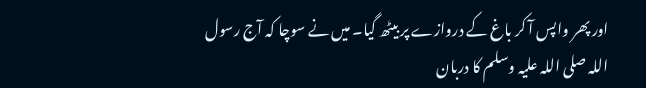اور پھر واپس آ کر باغ کے دروازے پر بیٹھ گیا۔ میں نے سوچا کہ آج رسول اللہ صلی اللہ علیہ وسلم کا دربان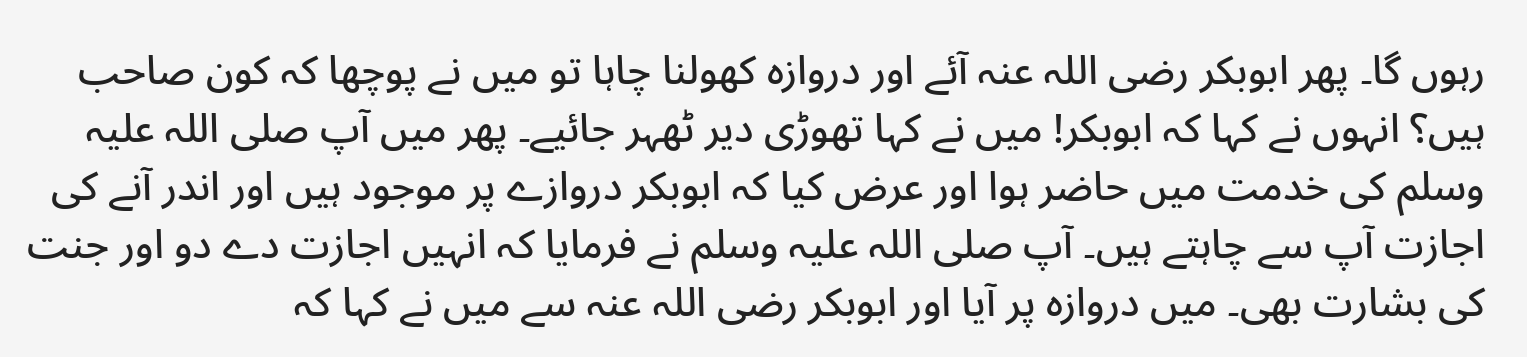رہوں گا۔ پھر ابوبکر رضی اللہ عنہ آئے اور دروازہ کھولنا چاہا تو میں نے پوچھا کہ کون صاحب ہیں؟ انہوں نے کہا کہ ابوبکر! میں نے کہا تھوڑی دیر ٹھہر جائیے۔ پھر میں آپ صلی اللہ علیہ وسلم کی خدمت میں حاضر ہوا اور عرض کیا کہ ابوبکر دروازے پر موجود ہیں اور اندر آنے کی اجازت آپ سے چاہتے ہیں۔ آپ صلی اللہ علیہ وسلم نے فرمایا کہ انہیں اجازت دے دو اور جنت کی بشارت بھی۔ میں دروازہ پر آیا اور ابوبکر رضی اللہ عنہ سے میں نے کہا کہ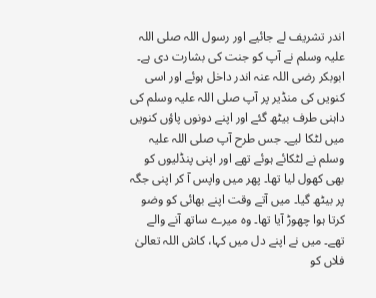اندر تشریف لے جائیے اور رسول اللہ صلی اللہ علیہ وسلم نے آپ کو جنت کی بشارت دی ہے۔ ابوبکر رضی اللہ عنہ اندر داخل ہوئے اور اسی کنویں کی منڈیر پر آپ صلی اللہ علیہ وسلم کی داہنی طرف بیٹھ گئے اور اپنے دونوں پاؤں کنویں میں لٹکا لیے۔ جس طرح آپ صلی اللہ علیہ وسلم نے لٹکائے ہوئے تھے اور اپنی پنڈلیوں کو بھی کھول لیا تھا۔ پھر میں واپس آ کر اپنی جگہ پر بیٹھ گیا۔ میں آتے وقت اپنے بھائی کو وضو کرتا ہوا چھوڑ آیا تھا۔ وہ میرے ساتھ آنے والے تھے۔ میں نے اپنے دل میں کہا، کاش اللہ تعالیٰ فلاں کو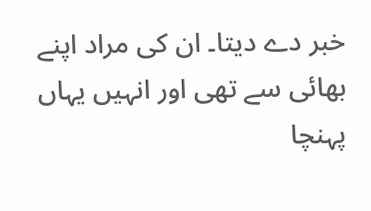خبر دے دیتا۔ ان کی مراد اپنے بھائی سے تھی اور انہیں یہاں پہنچا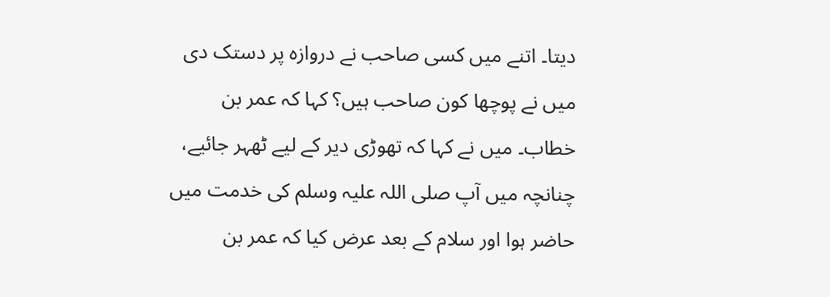دیتا۔ اتنے میں کسی صاحب نے دروازہ پر دستک دی میں نے پوچھا کون صاحب ہیں؟ کہا کہ عمر بن خطاب۔ میں نے کہا کہ تھوڑی دیر کے لیے ٹھہر جائیے، چنانچہ میں آپ صلی اللہ علیہ وسلم کی خدمت میں حاضر ہوا اور سلام کے بعد عرض کیا کہ عمر بن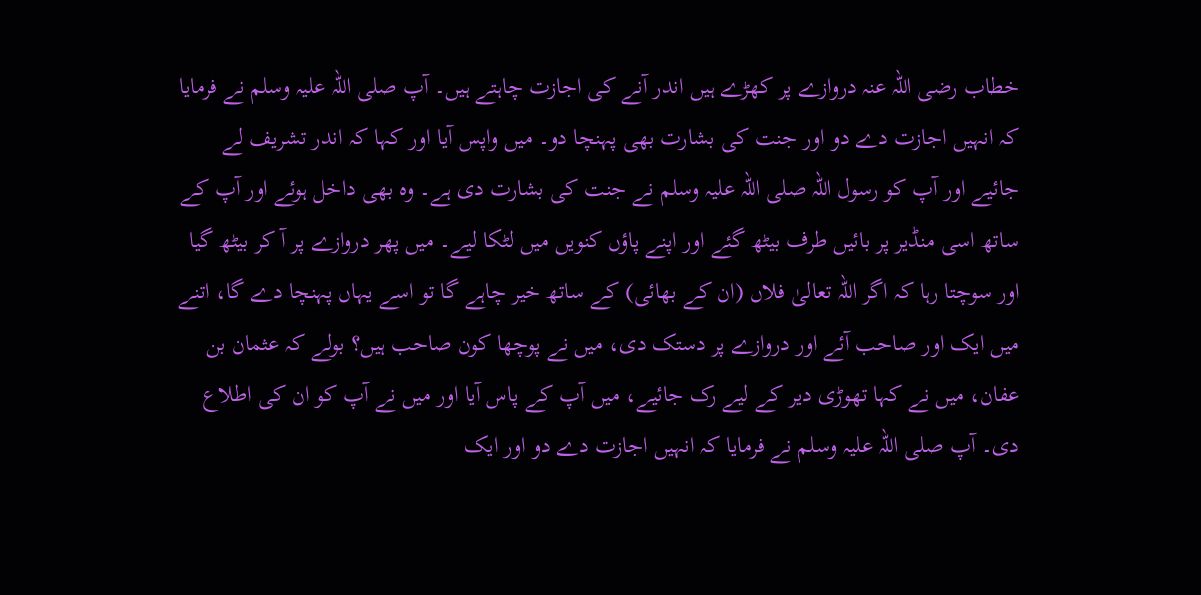خطاب رضی اللہ عنہ دروازے پر کھڑے ہیں اندر آنے کی اجازت چاہتے ہیں۔ آپ صلی اللہ علیہ وسلم نے فرمایا کہ انہیں اجازت دے دو اور جنت کی بشارت بھی پہنچا دو۔ میں واپس آیا اور کہا کہ اندر تشریف لے جائیے اور آپ کو رسول اللہ صلی اللہ علیہ وسلم نے جنت کی بشارت دی ہے۔ وہ بھی داخل ہوئے اور آپ کے ساتھ اسی منڈیر پر بائیں طرف بیٹھ گئے اور اپنے پاؤں کنویں میں لٹکا لیے۔ میں پھر دروازے پر آ کر بیٹھ گیا اور سوچتا رہا کہ اگر اللہ تعالیٰ فلاں (ان کے بھائی) کے ساتھ خیر چاہے گا تو اسے یہاں پہنچا دے گا، اتنے میں ایک اور صاحب آئے اور دروازے پر دستک دی، میں نے پوچھا کون صاحب ہیں؟ بولے کہ عثمان بن عفان، میں نے کہا تھوڑی دیر کے لیے رک جائیے، میں آپ کے پاس آیا اور میں نے آپ کو ان کی اطلاع دی۔ آپ صلی اللہ علیہ وسلم نے فرمایا کہ انہیں اجازت دے دو اور ایک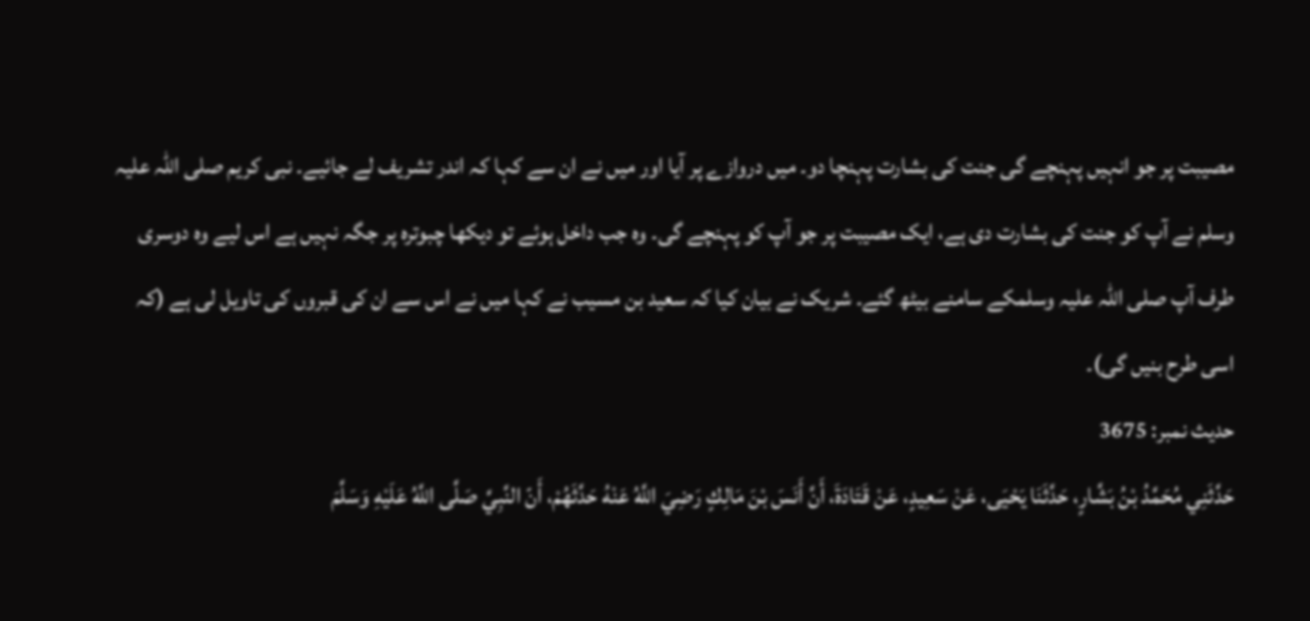مصیبت پر جو انہیں پہنچے گی جنت کی بشارت پہنچا دو۔ میں دروازے پر آیا اور میں نے ان سے کہا کہ اندر تشریف لے جائیے۔ نبی کریم صلی اللہ علیہ وسلم نے آپ کو جنت کی بشارت دی ہے، ایک مصیبت پر جو آپ کو پہنچے گی۔ وہ جب داخل ہوئے تو دیکھا چبوترہ پر جگہ نہیں ہے اس لیے وہ دوسری طرف آپ صلی اللہ علیہ وسلمکے سامنے بیٹھ گئے۔ شریک نے بیان کیا کہ سعید بن مسیب نے کہا میں نے اس سے ان کی قبروں کی تاویل لی ہے (کہ اسی طرح بنیں گی)۔
حدیث نمبر: 3675
حَدَّثَنِي مُحَمَّدُ بْنُ بَشَّارٍ، حَدَّثَنَا يَحْيَى، عَنْ سَعِيدٍ، عَنْ قَتَادَةَ، أَنَّ أَنَسَ بْنَ مَالِكٍ رَضِيَ اللَّهُ عَنْهُ حَدَّثَهُمْ، أَنّ النَّبِيَّ صَلَّى اللَّهُ عَلَيْهِ وَسَلَّمَ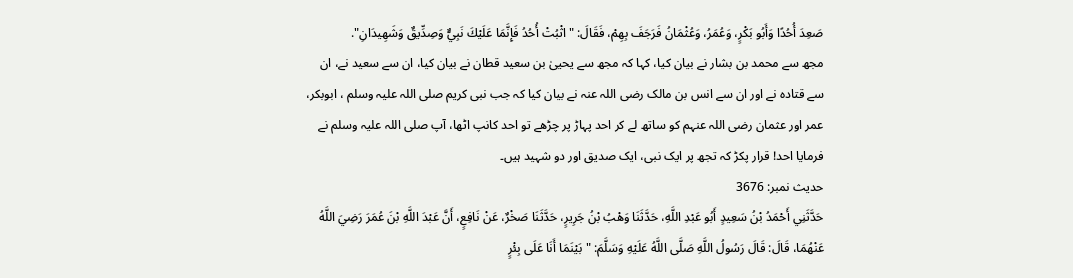صَعِدَ أُحُدًا وَأَبُو بَكْرٍ، وَعُمَرُ، وَعُثْمَانُ فَرَجَفَ بِهِمْ، فَقَالَ: "اثْبُتْ أُحُدُ فَإِنَّمَا عَلَيْكَ نَبِيٌّ وَصِدِّيقٌ وَشَهِيدَانِ".
مجھ سے محمد بن بشار نے بیان کیا، کہا کہ مجھ سے یحییٰ بن سعید قطان نے بیان کیا، ان سے سعید نے، ان سے قتادہ نے اور ان سے انس بن مالک رضی اللہ عنہ نے بیان کیا کہ جب نبی کریم صلی اللہ علیہ وسلم ، ابوبکر، عمر اور عثمان رضی اللہ عنہم کو ساتھ لے کر احد پہاڑ پر چڑھے تو احد کانپ اٹھا، آپ صلی اللہ علیہ وسلم نے فرمایا احد! قرار پکڑ کہ تجھ پر ایک نبی، ایک صدیق اور دو شہید ہیں۔
حدیث نمبر: 3676
حَدَّثَنِي أَحْمَدُ بْنُ سَعِيدٍ أَبُو عَبْدِ اللَّهِ، حَدَّثَنَا وَهْبُ بْنُ جَرِيرٍ، حَدَّثَنَا صَخْرٌ، عَنْ نَافِعٍ، أَنَّ عَبْدَ اللَّهِ بْنَ عُمَرَ رَضِيَ اللَّهُ عَنْهُمَا، قَالَ: قَالَ رَسُولُ اللَّهِ صَلَّى اللَّهُ عَلَيْهِ وَسَلَّمَ: "بَيْنَمَا أَنَا عَلَى بِئْرٍ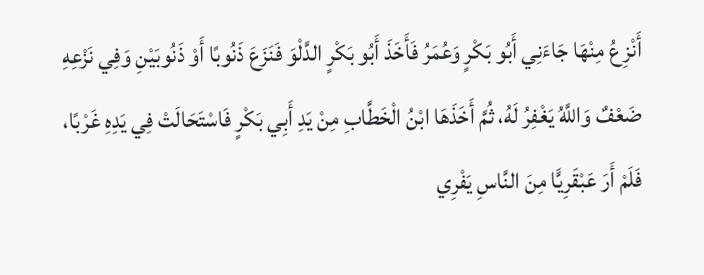أَنْزِعُ مِنْهَا جَاءَنِي أَبُو بَكْرٍ وَعُمَرُ فَأَخَذَ أَبُو بَكْرٍ الدَّلْوَ فَنَزَعَ ذَنُوبًا أَوْ ذَنُوبَيْنِ وَفِي نَزْعِهِ ضَعْفٌ وَاللَّهُ يَغْفِرُ لَهُ، ثُمَّ أَخَذَهَا ابْنُ الْخَطَّابِ مِنْ يَدِ أَبِي بَكْرٍ فَاسْتَحَالَتْ فِي يَدِهِ غَرْبًا، فَلَمْ أَرَ عَبْقَرِيًّا مِنَ النَّاسِ يَفْرِي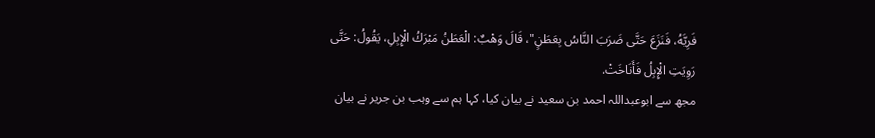فَرِيَّهُ، فَنَزَعَ حَتَّى ضَرَبَ النَّاسُ بِعَطَنٍ"، قَالَ وَهْبٌ: الْعَطَنُ مَبْرَكُ الْإِبِلِ، يَقُولُ: حَتَّى رَوِيَتِ الْإِبِلُ فَأَنَاخَتْ.
مجھ سے ابوعبداللہ احمد بن سعید نے بیان کیا، کہا ہم سے وہب بن جریر نے بیان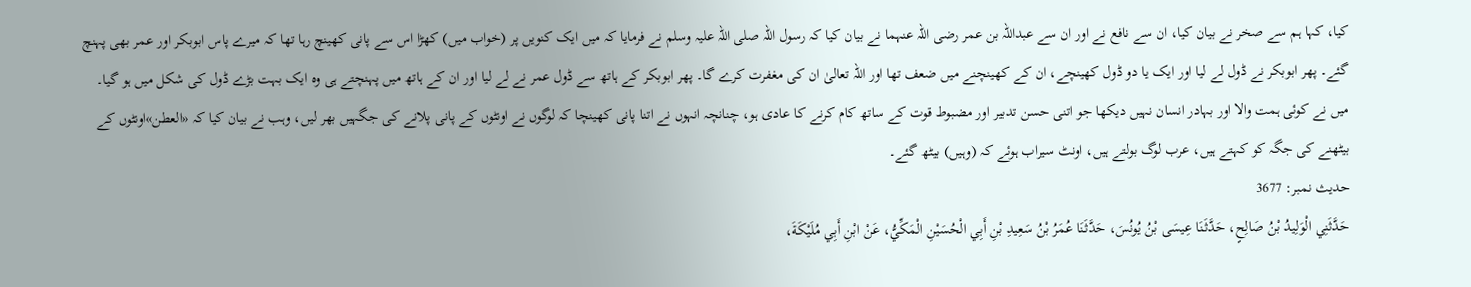کیا، کہا ہم سے صخر نے بیان کیا، ان سے نافع نے اور ان سے عبداللہ بن عمر رضی اللہ عنہما نے بیان کیا کہ رسول اللہ صلی اللہ علیہ وسلم نے فرمایا کہ میں ایک کنویں پر (خواب میں) کھڑا اس سے پانی کھینچ رہا تھا کہ میرے پاس ابوبکر اور عمر بھی پہنچ گئے۔ پھر ابوبکر نے ڈول لے لیا اور ایک یا دو ڈول کھینچے، ان کے کھینچنے میں ضعف تھا اور اللہ تعالیٰ ان کی مغفرت کرے گا۔ پھر ابوبکر کے ہاتھ سے ڈول عمر نے لے لیا اور ان کے ہاتھ میں پہنچتے ہی وہ ایک بہت بڑے ڈول کی شکل میں ہو گیا۔ میں نے کوئی ہمت والا اور بہادر انسان نہیں دیکھا جو اتنی حسن تدبیر اور مضبوط قوت کے ساتھ کام کرنے کا عادی ہو، چنانچہ انہوں نے اتنا پانی کھینچا کہ لوگوں نے اونٹوں کے پانی پلانے کی جگہیں بھر لیں، وہب نے بیان کیا کہ «العطن»اونٹوں کے بیٹھنے کی جگہ کو کہتے ہیں، عرب لوگ بولتے ہیں، اونٹ سیراب ہوئے کہ (وہیں) بیٹھ گئے۔
حدیث نمبر: 3677
حَدَّثَنِي الْوَلِيدُ بْنُ صَالِحٍ، حَدَّثَنَا عِيسَى بْنُ يُونُسَ، حَدَّثَنَا عُمَرُ بْنُ سَعِيدِ بْنِ أَبِي الْحُسَيْنِ الْمَكِّيُّ، عَنْ ابْنِ أَبِي مُلَيْكَةَ،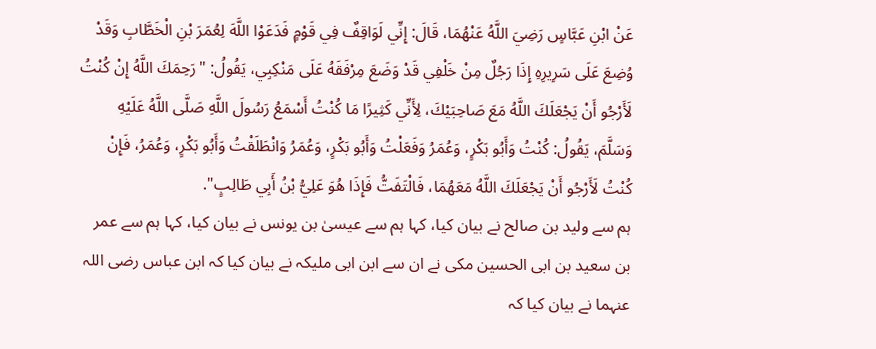عَنْ ابْنِ عَبَّاسٍ رَضِيَ اللَّهُ عَنْهُمَا، قَالَ: إِنِّي لَوَاقِفٌ فِي قَوْمٍ فَدَعَوْا اللَّهَ لِعُمَرَ بْنِ الْخَطَّابِ وَقَدْ وُضِعَ عَلَى سَرِيرِهِ إِذَا رَجُلٌ مِنْ خَلْفِي قَدْ وَضَعَ مِرْفَقَهُ عَلَى مَنْكِبِي، يَقُولُ: "رَحِمَكَ اللَّهُ إِنْ كُنْتُ لَأَرْجُو أَنْ يَجْعَلَكَ اللَّهُ مَعَ صَاحِبَيْكَ، لِأَنِّي كَثِيرًا مَا كُنْتُ أَسْمَعُ رَسُولَ اللَّهِ صَلَّى اللَّهُ عَلَيْهِ وَسَلَّمَ، يَقُولُ: كُنْتُ وَأَبُو بَكْرٍ، وَعُمَرُ وَفَعَلْتُ وَأَبُو بَكْرٍ، وَعُمَرُ وَانْطَلَقْتُ وَأَبُو بَكْرٍ، وَعُمَرُ، فَإِنْ كُنْتُ لَأَرْجُو أَنْ يَجْعَلَكَ اللَّهُ مَعَهُمَا، فَالْتَفَتُّ فَإِذَا هُوَ عَلِيُّ بْنُ أَبِي طَالِبٍ".
ہم سے ولید بن صالح نے بیان کیا، کہا ہم سے عیسیٰ بن یونس نے بیان کیا، کہا ہم سے عمر بن سعید بن ابی الحسین مکی نے ان سے ابن ابی ملیکہ نے بیان کیا کہ ابن عباس رضی اللہ عنہما نے بیان کیا کہ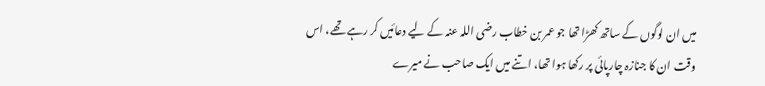میں ان لوگوں کے ساتھ کھڑا تھا جو عمر بن خطاب رضی اللہ عنہ کے لیے دعائیں کر رہے تھے، اس وقت ان کا جنازہ چارپائی پر رکھا ہوا تھا، اتنے میں ایک صاحب نے میرے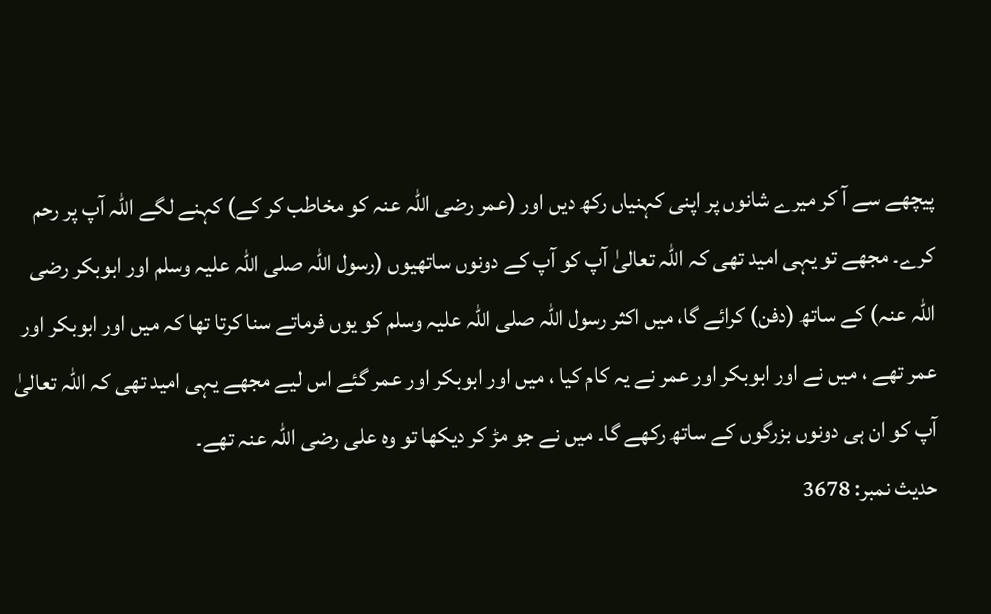پیچھے سے آ کر میرے شانوں پر اپنی کہنیاں رکھ دیں اور (عمر رضی اللہ عنہ کو مخاطب کر کے) کہنے لگے اللہ آپ پر رحم کرے۔ مجھے تو یہی امید تھی کہ اللہ تعالیٰ آپ کو آپ کے دونوں ساتھیوں (رسول اللہ صلی اللہ علیہ وسلم اور ابوبکر رضی اللہ عنہ) کے ساتھ (دفن) کرائے گا، میں اکثر رسول اللہ صلی اللہ علیہ وسلم کو یوں فرماتے سنا کرتا تھا کہ میں اور ابوبکر اور عمر تھے ، میں نے اور ابوبکر اور عمر نے یہ کام کیا ، میں اور ابوبکر اور عمر گئے اس لیے مجھے یہی امید تھی کہ اللہ تعالیٰ آپ کو ان ہی دونوں بزرگوں کے ساتھ رکھے گا۔ میں نے جو مڑ کر دیکھا تو وہ علی رضی اللہ عنہ تھے۔
حدیث نمبر: 3678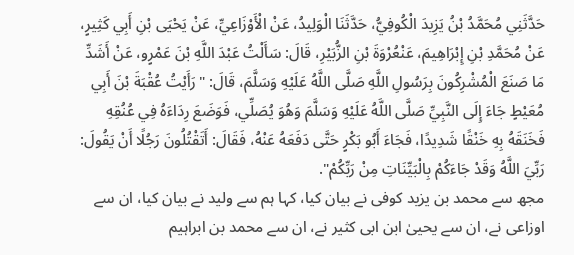حَدَّثَنِي مُحَمَّدُ بْنُ يَزِيدَ الْكُوفِيُّ، حَدَّثَنَا الْوَلِيدُ، عَنْ الْأَوْزَاعِيِّ، عَنْ يَحْيَى بْنِ أَبِي كَثِيرٍ، عَنْ مُحَمَّدِ بْنِ إِبْرَاهِيمَ، عَنْعُرْوَةَ بْنِ الزُّبَيْرِ، قَالَ: سَأَلْتُ عَبْدَ اللَّهِ بْنَ عَمْرٍو، عَنْ أَشَدِّ مَا صَنَعَ الْمُشْرِكُونَ بِرَسُولِ اللَّهِ صَلَّى اللَّهُ عَلَيْهِ وَسَلَّمَ، قَالَ: "رَأَيْتُ عُقْبَةَ بْنَ أَبِي مُعَيْطٍ جَاءَ إِلَى النَّبِيِّ صَلَّى اللَّهُ عَلَيْهِ وَسَلَّمَ وَهُوَ يُصَلِّي، فَوَضَعَ رِدَاءَهُ فِي عُنُقِهِ فَخَنَقَهُ بِهِ خَنْقًا شَدِيدًا، فَجَاءَ أَبُو بَكْرٍ حَتَّى دَفَعَهُ عَنْهُ، فَقَالَ: أَتَقْتُلُونَ رَجُلًا أَنْ يَقُولَ: رَبِّيَ اللَّهُ وَقَدْ جَاءَكُمْ بِالْبَيِّنَاتِ مِنْ رَبِّكُمْ".
مجھ سے محمد بن یزید کوفی نے بیان کیا، کہا ہم سے ولید نے بیان کیا، ان سے اوزاعی نے، ان سے یحییٰ ابن ابی کثیر نے، ان سے محمد بن ابراہیم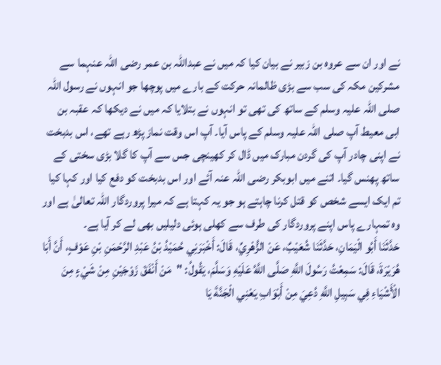نے اور ان سے عروہ بن زبیر نے بیان کیا کہ میں نے عبداللہ بن عمر رضی اللہ عنہما سے مشرکین مکہ کی سب سے بڑی ظالمانہ حرکت کے بارے میں پوچھا جو انہوں نے رسول اللہ صلی اللہ علیہ وسلم کے ساتھ کی تھی تو انہوں نے بتلایا کہ میں نے دیکھا کہ عقبہ بن ابی معیط آپ صلی اللہ علیہ وسلم کے پاس آیا۔ آپ اس وقت نماز پڑھ رہے تھے، اس بدبخت نے اپنی چادر آپ کی گردن مبارک میں ڈال کر کھینچی جس سے آپ کا گلا بڑی سختی کے ساتھ پھنس گیا۔ اتنے میں ابوبکر رضی اللہ عنہ آئے اور اس بدبخت کو دفع کیا اور کہا کیا تم ایک ایسے شخص کو قتل کرنا چاہتے ہو جو یہ کہتا ہے کہ میرا پروردگار اللہ تعالیٰ ہے اور وہ تمہارے پاس اپنے پروردگار کی طرف سے کھلی ہوئی دلیلیں بھی لے کر آیا ہے۔
حَدَّثَنَا أَبُو الْيَمَانِ، حَدَّثَنَا شُعَيْبٌ، عَنْ الزُّهْرِيِّ، قَالَ: أَخْبَرَنِي حُمَيْدُ بْنُ عَبْدِ الرَّحْمَنِ بْنِ عَوْفٍ، أَنَّ أَبَا هُرَيْرَةَ، قَالَ: سَمِعْتُ رَسُولَ اللَّهِ صَلَّى اللَّهُ عَلَيْهِ وَسَلَّمَ، يَقُولُ: "مَنْ أَنْفَقَ زَوْجَيْنِ مِنْ شَيْءٍ مِنَ الْأَشْيَاءِ فِي سَبِيلِ اللَّهِ دُعِيَ مِنْ أَبْوَابِ يَعْنِي الْجَنَّةَ يَا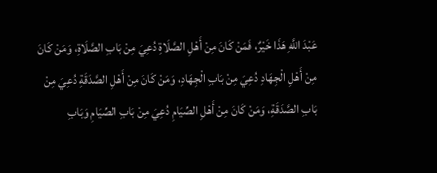عَبْدَ اللَّهِ هَذَا خَيْرٌ، فَمَنْ كَانَ مِنْ أَهْلِ الصَّلَاةِ دُعِيَ مِنْ بَابِ الصَّلَاةِ، وَمَنْ كَانَ مِنْ أَهْلِ الْجِهَادِ دُعِيَ مِنْ بَابِ الْجِهَادِ، وَمَنْ كَانَ مِنْ أَهْلِ الصَّدَقَةِ دُعِيَ مِنْ بَابِ الصَّدَقَةِ، وَمَنْ كَانَ مِنْ أَهْلِ الصِّيَامِ دُعِيَ مِنْ بَابِ الصِّيَامِ وَبَابِ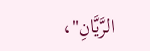الرَّيَّانِ"،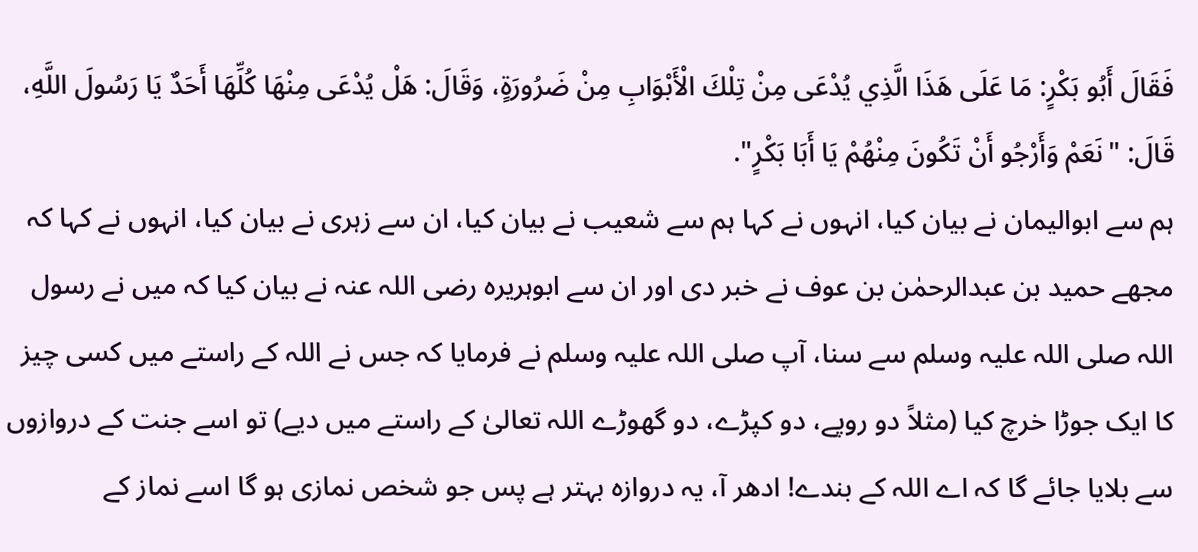فَقَالَ أَبُو بَكْرٍ: مَا عَلَى هَذَا الَّذِي يُدْعَى مِنْ تِلْكَ الْأَبْوَابِ مِنْ ضَرُورَةٍ، وَقَالَ: هَلْ يُدْعَى مِنْهَا كُلِّهَا أَحَدٌ يَا رَسُولَ اللَّهِ، قَالَ: "نَعَمْ وَأَرْجُو أَنْ تَكُونَ مِنْهُمْ يَا أَبَا بَكْرٍ".
ہم سے ابوالیمان نے بیان کیا، انہوں نے کہا ہم سے شعیب نے بیان کیا، ان سے زہری نے بیان کیا، انہوں نے کہا کہ مجھے حمید بن عبدالرحمٰن بن عوف نے خبر دی اور ان سے ابوہریرہ رضی اللہ عنہ نے بیان کیا کہ میں نے رسول اللہ صلی اللہ علیہ وسلم سے سنا، آپ صلی اللہ علیہ وسلم نے فرمایا کہ جس نے اللہ کے راستے میں کسی چیز کا ایک جوڑا خرچ کیا (مثلاً دو روپے، دو کپڑے، دو گھوڑے اللہ تعالیٰ کے راستے میں دیے) تو اسے جنت کے دروازوں سے بلایا جائے گا کہ اے اللہ کے بندے! ادھر آ، یہ دروازہ بہتر ہے پس جو شخص نمازی ہو گا اسے نماز کے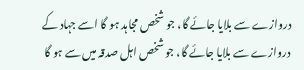دروازے سے بلایا جائے گا، جو شخص مجاہد ہو گا اسے جہاد کے دروازے سے بلایا جائے گا، جو شخص اہل صدقہ میں سے ہو گا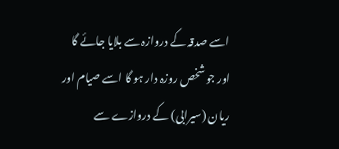اسے صدقہ کے دروازہ سے بلایا جائے گا اور جو شخص روزہ دار ہو گا اسے صیام اور ریان (سیرابی) کے دروازے سے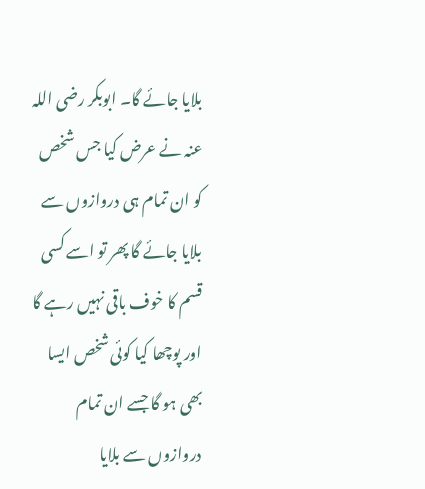بلایا جائے گا۔ ابوبکر رضی اللہ عنہ نے عرض کیا جس شخص کو ان تمام ہی دروازوں سے بلایا جائے گا پھر تو اسے کسی قسم کا خوف باقی نہیں رہے گا اور پوچھا کیا کوئی شخص ایسا بھی ہو گا جسے ان تمام دروازوں سے بلایا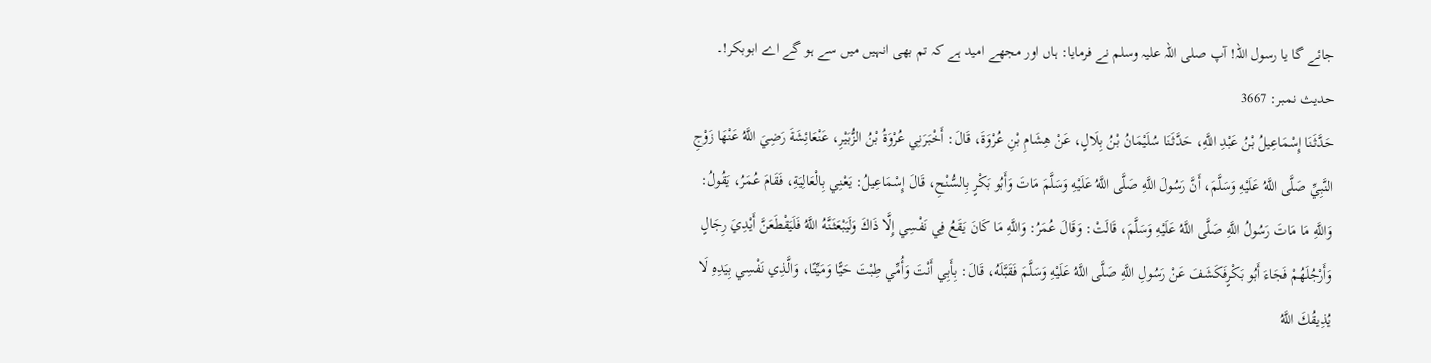جائے گا یا رسول اللہ! آپ صلی اللہ علیہ وسلم نے فرمایا: ہاں اور مجھے امید ہے کہ تم بھی انہیں میں سے ہو گے اے ابوبکر!۔
حدیث نمبر: 3667
حَدَّثَنَا إِسْمَاعِيلُ بْنُ عَبْدِ اللَّهِ، حَدَّثَنَا سُلَيْمَانُ بْنُ بِلَالٍ، عَنْ هِشَامِ بْنِ عُرْوَةَ، قَالَ: أَخْبَرَنِي عُرْوَةُ بْنُ الزُّبَيْرِ، عَنْعَائِشَةَ رَضِيَ اللَّهُ عَنْهَا زَوْجِ النَّبِيِّ صَلَّى اللَّهُ عَلَيْهِ وَسَلَّمَ، أَنَّ رَسُولَ اللَّهِ صَلَّى اللَّهُ عَلَيْهِ وَسَلَّمَ مَاتَ وَأَبُو بَكْرٍ بِالسُّنْحِ، قَالَ إِسْمَاعِيلُ: يَعْنِي بِالْعَالِيَةِ، فَقَامَ عُمَرُ، يَقُولُ: وَاللَّهِ مَا مَاتَ رَسُولُ اللَّهِ صَلَّى اللَّهُ عَلَيْهِ وَسَلَّمَ، قَالَتْ: وَقَالَ عُمَرُ: وَاللَّهِ مَا كَانَ يَقَعُ فِي نَفْسِي إِلَّا ذَاكَ وَلَيَبْعَثَنَّهُ اللَّهُ فَلَيَقْطَعَنَّ أَيْدِيَ رِجَالٍ وَأَرْجُلَهُمْ فَجَاءَ أَبُو بَكْرٍفَكَشَفَ عَنْ رَسُولِ اللَّهِ صَلَّى اللَّهُ عَلَيْهِ وَسَلَّمَ فَقَبَّلَهُ، قَالَ: بِأَبِي أَنْتَ وَأُمِّي طِبْتَ حَيًّا وَمَيِّتًا، وَالَّذِي نَفْسِي بِيَدِهِ لَا يُذِيقُكَ اللَّهُ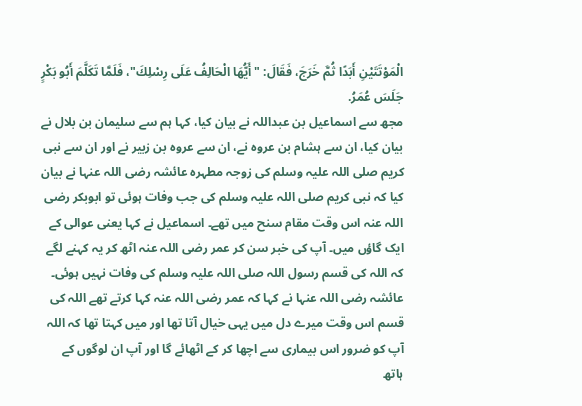الْمَوْتَتَيْنِ أَبَدًا ثُمَّ خَرَجَ، فَقَالَ: "أَيُّهَا الْحَالِفُ عَلَى رِسْلِكَ"، فَلَمَّا تَكَلَّمَ أَبُو بَكْرٍ جَلَسَ عُمَرُ.
مجھ سے اسماعیل بن عبداللہ نے بیان کیا، کہا ہم سے سلیمان بن بلال نے بیان کیا، ان سے ہشام بن عروہ نے، ان سے عروہ بن زبیر نے اور ان سے نبی کریم صلی اللہ علیہ وسلم کی زوجہ مطہرہ عائشہ رضی اللہ عنہا نے بیان کیا کہ نبی کریم صلی اللہ علیہ وسلم کی جب وفات ہوئی تو ابوبکر رضی اللہ عنہ اس وقت مقام سنح میں تھے۔ اسماعیل نے کہا یعنی عوالی کے ایک گاؤں میں۔ آپ کی خبر سن کر عمر رضی اللہ عنہ اٹھ کر یہ کہنے لگے کہ اللہ کی قسم رسول اللہ صلی اللہ علیہ وسلم کی وفات نہیں ہوئی۔ عائشہ رضی اللہ عنہا نے کہا کہ عمر رضی اللہ عنہ کہا کرتے تھے اللہ کی قسم اس وقت میرے دل میں یہی خیال آتا تھا اور میں کہتا تھا کہ اللہ آپ کو ضرور اس بیماری سے اچھا کر کے اٹھائے گا اور آپ ان لوگوں کے ہاتھ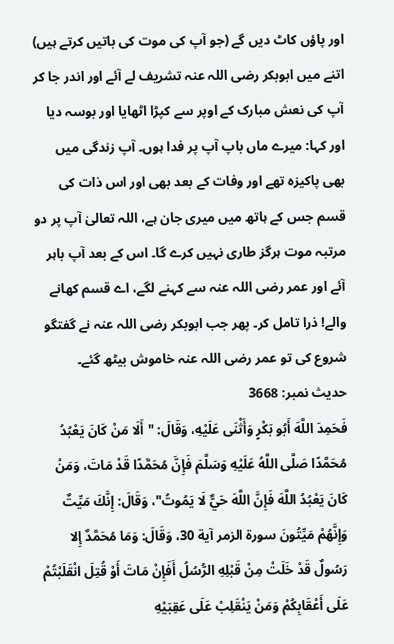اور پاؤں کاٹ دیں گے (جو آپ کی موت کی باتیں کرتے ہیں) اتنے میں ابوبکر رضی اللہ عنہ تشریف لے آئے اور اندر جا کر آپ کی نعش مبارک کے اوپر سے کپڑا اٹھایا اور بوسہ دیا اور کہا: میرے ماں باپ آپ پر فدا ہوں۔ آپ زندگی میں بھی پاکیزہ تھے اور وفات کے بعد بھی اور اس ذات کی قسم جس کے ہاتھ میں میری جان ہے، اللہ تعالیٰ آپ پر دو مرتبہ موت ہرگز طاری نہیں کرے گا۔ اس کے بعد آپ باہر آئے اور عمر رضی اللہ عنہ سے کہنے لگے، اے قسم کھانے والے! ذرا تامل کر۔ پھر جب ابوبکر رضی اللہ عنہ نے گفتگو شروع کی تو عمر رضی اللہ عنہ خاموش بیٹھ گئے۔
حدیث نمبر: 3668
فَحَمِدَ اللَّهَ أَبُو بَكْرٍ وَأَثْنَى عَلَيْهِ، وَقَالَ: "أَلَا مَنْ كَانَ يَعْبُدُ مُحَمَّدًا صَلَّى اللَّهُ عَلَيْهِ وَسَلَّمَ فَإِنَّ مُحَمَّدًا قَدْ مَاتَ، وَمَنْ كَانَ يَعْبُدُ اللَّهَ فَإِنَّ اللَّهَ حَيٌّ لَا يَمُوتُ"، وَقَالَ: إِنَّكَ مَيِّتٌ وَإِنَّهُمْ مَيِّتُونَ سورة الزمر آية 30، وَقَالَ: وَمَا مُحَمَّدٌ إِلا رَسُولٌ قَدْ خَلَتْ مِنْ قَبْلِهِ الرُّسُلُ أَفَإِنْ مَاتَ أَوْ قُتِلَ انْقَلَبْتُمْ عَلَى أَعْقَابِكُمْ وَمَنْ يَنْقَلِبْ عَلَى عَقِبَيْهِ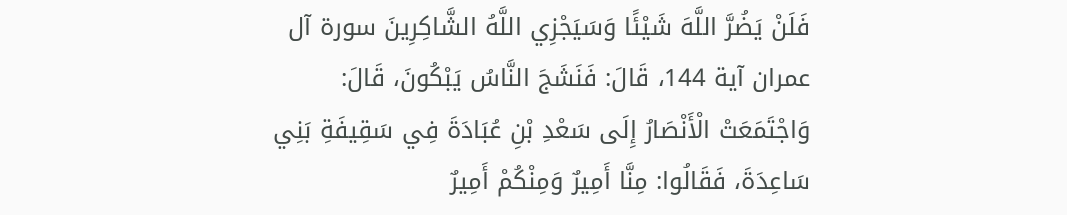فَلَنْ يَضُرَّ اللَّهَ شَيْئًا وَسَيَجْزِي اللَّهُ الشَّاكِرِينَ سورة آل عمران آية 144، قَالَ: فَنَشَجَ النَّاسُ يَبْكُونَ، قَالَ: وَاجْتَمَعَتْ الْأَنْصَارُ إِلَى سَعْدِ بْنِ عُبَادَةَ فِي سَقِيفَةِ بَنِي سَاعِدَةَ، فَقَالُوا: مِنَّا أَمِيرٌ وَمِنْكُمْ أَمِيرٌ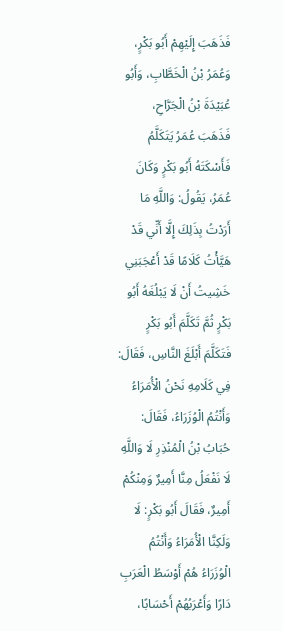فَذَهَبَ إِلَيْهِمْ أَبُو بَكْرٍ، وَعُمَرُ بْنُ الْخَطَّابِ، وَأَبُو عُبَيْدَةَ بْنُ الْجَرَّاحِ، فَذَهَبَ عُمَرُ يَتَكَلَّمُ فَأَسْكَتَهُ أَبُو بَكْرٍ وَكَانَ عُمَرُ، يَقُولُ: وَاللَّهِ مَا أَرَدْتُ بِذَلِكَ إِلَّا أَنِّي قَدْ هَيَّأْتُ كَلَامًا قَدْ أَعْجَبَنِي خَشِيتُ أَنْ لَا يَبْلُغَهُ أَبُو بَكْرٍ ثُمَّ تَكَلَّمَ أَبُو بَكْرٍ فَتَكَلَّمَ أَبْلَغَ النَّاسِ، فَقَالَ: فِي كَلَامِهِ نَحْنُ الْأُمَرَاءُ وَأَنْتُمُ الْوُزَرَاءُ، فَقَالَ: حُبَابُ بْنُ الْمُنْذِرِ لَا وَاللَّهِ لَا نَفْعَلُ مِنَّا أَمِيرٌ وَمِنْكُمْ أَمِيرٌ، فَقَالَ أَبُو بَكْرٍ: لَا وَلَكِنَّا الْأُمَرَاءُ وَأَنْتُمُ الْوُزَرَاءُ هُمْ أَوْسَطُ الْعَرَبِ دَارًا وَأَعْرَبُهُمْ أَحْسَابًا،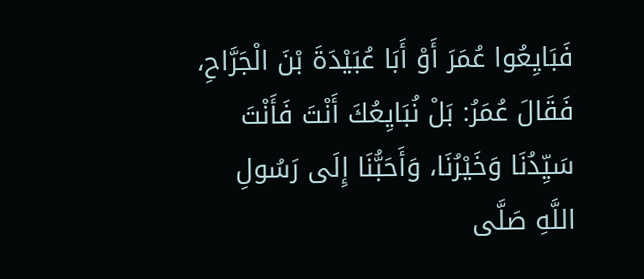فَبَايِعُوا عُمَرَ أَوْ أَبَا عُبَيْدَةَ بْنَ الْجَرَّاحِ، فَقَالَ عُمَرُ: بَلْ نُبَايِعُكَ أَنْتَ فَأَنْتَ سَيِّدُنَا وَخَيْرُنَا، وَأَحَبُّنَا إِلَى رَسُولِ اللَّهِ صَلَّى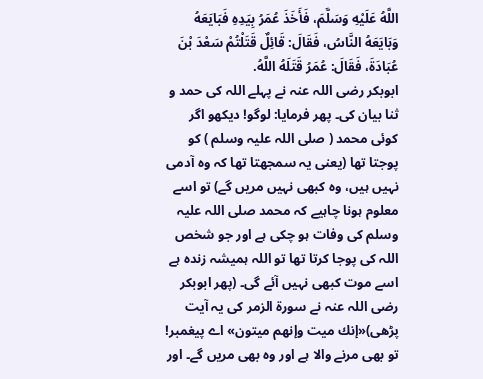اللَّهُ عَلَيْهِ وَسَلَّمَ، فَأَخَذَ عُمَرُ بِيَدِهِ فَبَايَعَهُ وَبَايَعَهُ النَّاسُ، فَقَالَ: قَائِلٌ قَتَلْتُمْ سَعْدَ بْنَ عُبَادَةَ، فَقَالَ: عُمَرُ قَتَلَهُ اللَّهُ.
ابوبکر رضی اللہ عنہ نے پہلے اللہ کی حمد و ثنا بیان کی۔ پھر فرمایا: لوگو! دیکھو اگر کوئی محمد ( صلی اللہ علیہ وسلم ) کو پوجتا تھا (یعنی یہ سمجھتا تھا کہ وہ آدمی نہیں ہیں، وہ کبھی نہیں مریں گے) تو اسے معلوم ہونا چاہیے کہ محمد صلی اللہ علیہ وسلم کی وفات ہو چکی ہے اور جو شخص اللہ کی پوجا کرتا تھا تو اللہ ہمیشہ زندہ ہے اسے موت کبھی نہیں آئے گی۔ (پھر ابوبکر رضی اللہ عنہ نے سورۃ الزمر کی یہ آیت پڑھی)«إنك ميت وإنهم ميتون» اے پیغمبر! تو بھی مرنے والا ہے اور وہ بھی مریں گے۔ اور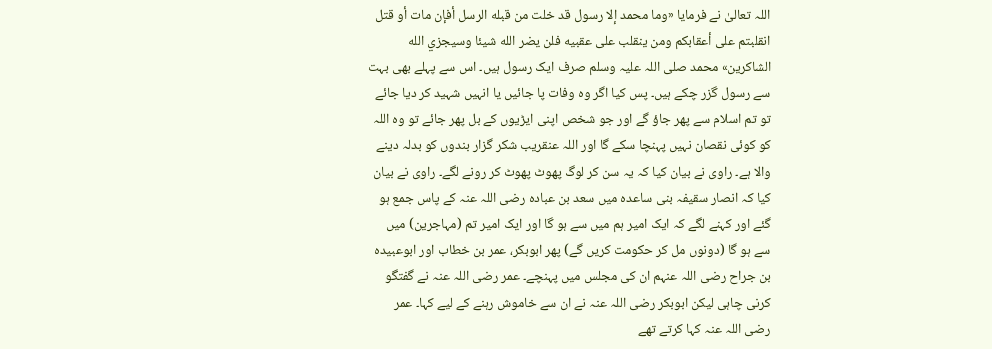اللہ تعالیٰ نے فرمایا «وما محمد إلا رسول قد خلت من قبله الرسل أفإن مات أو قتل انقلبتم على أعقابكم ومن ينقلب على عقبيه فلن يضر الله شيئا وسيجزي الله الشاكرين» محمد صلی اللہ علیہ وسلم صرف ایک رسول ہیں۔ اس سے پہلے بھی بہت سے رسول گزر چکے ہیں۔ پس کیا اگر وہ وفات پا جائیں یا انہیں شہید کر دیا جائے تو تم اسلام سے پھر جاؤ گے اور جو شخص اپنی ایڑیوں کے بل پھر جائے تو وہ اللہ کو کوئی نقصان نہیں پہنچا سکے گا اور اللہ عنقریب شکر گزار بندوں کو بدلہ دینے والا ہے۔ راوی نے بیان کیا کہ یہ سن کر لوگ پھوٹ پھوٹ کر رونے لگے۔ راوی نے بیان کیا کہ انصار سقیفہ بنی ساعدہ میں سعد بن عبادہ رضی اللہ عنہ کے پاس جمع ہو گئے اور کہنے لگے کہ ایک امیر ہم میں سے ہو گا اور ایک امیر تم (مہاجرین) میں سے ہو گا (دونوں مل کر حکومت کریں گے) پھر ابوبکر، عمر بن خطاب اور ابوعبیدہ بن جراح رضی اللہ عنہم ان کی مجلس میں پہنچے۔ عمر رضی اللہ عنہ نے گفتگو کرنی چاہی لیکن ابوبکر رضی اللہ عنہ نے ان سے خاموش رہنے کے لیے کہا۔ عمر رضی اللہ عنہ کہا کرتے تھے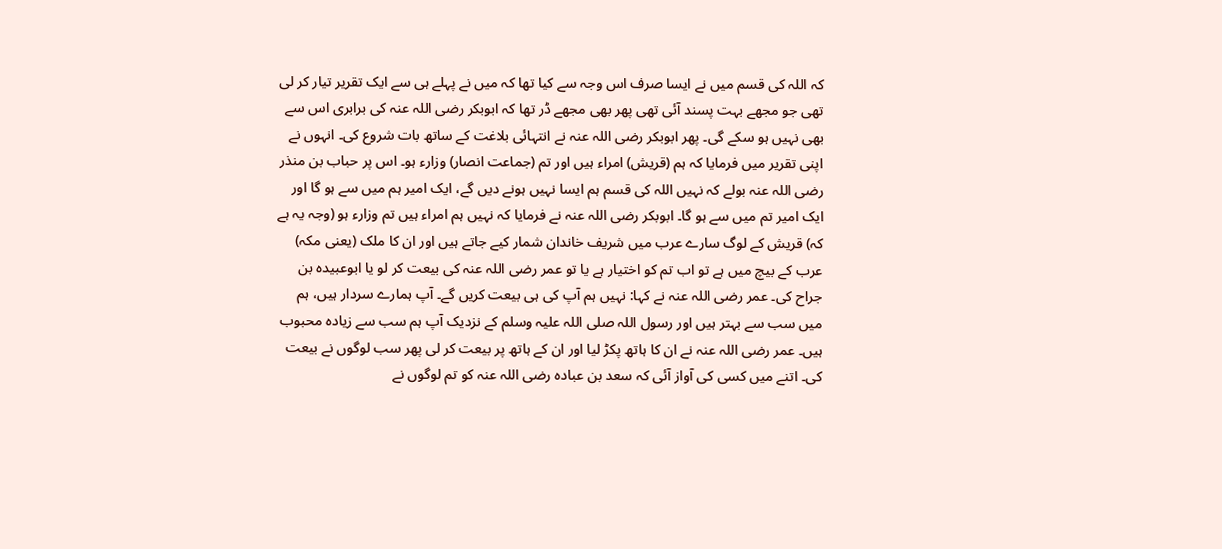کہ اللہ کی قسم میں نے ایسا صرف اس وجہ سے کیا تھا کہ میں نے پہلے ہی سے ایک تقریر تیار کر لی تھی جو مجھے بہت پسند آئی تھی پھر بھی مجھے ڈر تھا کہ ابوبکر رضی اللہ عنہ کی برابری اس سے بھی نہیں ہو سکے گی۔ پھر ابوبکر رضی اللہ عنہ نے انتہائی بلاغت کے ساتھ بات شروع کی۔ انہوں نے اپنی تقریر میں فرمایا کہ ہم (قریش) امراء ہیں اور تم (جماعت انصار) وزارء ہو۔ اس پر حباب بن منذر رضی اللہ عنہ بولے کہ نہیں اللہ کی قسم ہم ایسا نہیں ہونے دیں گے، ایک امیر ہم میں سے ہو گا اور ایک امیر تم میں سے ہو گا۔ ابوبکر رضی اللہ عنہ نے فرمایا کہ نہیں ہم امراء ہیں تم وزارء ہو (وجہ یہ ہے کہ) قریش کے لوگ سارے عرب میں شریف خاندان شمار کیے جاتے ہیں اور ان کا ملک (یعنی مکہ) عرب کے بیچ میں ہے تو اب تم کو اختیار ہے یا تو عمر رضی اللہ عنہ کی بیعت کر لو یا ابوعبیدہ بن جراح کی۔ عمر رضی اللہ عنہ نے کہا: نہیں ہم آپ کی ہی بیعت کریں گے۔ آپ ہمارے سردار ہیں، ہم میں سب سے بہتر ہیں اور رسول اللہ صلی اللہ علیہ وسلم کے نزدیک آپ ہم سب سے زیادہ محبوب ہیں۔ عمر رضی اللہ عنہ نے ان کا ہاتھ پکڑ لیا اور ان کے ہاتھ پر بیعت کر لی پھر سب لوگوں نے بیعت کی۔ اتنے میں کسی کی آواز آئی کہ سعد بن عبادہ رضی اللہ عنہ کو تم لوگوں نے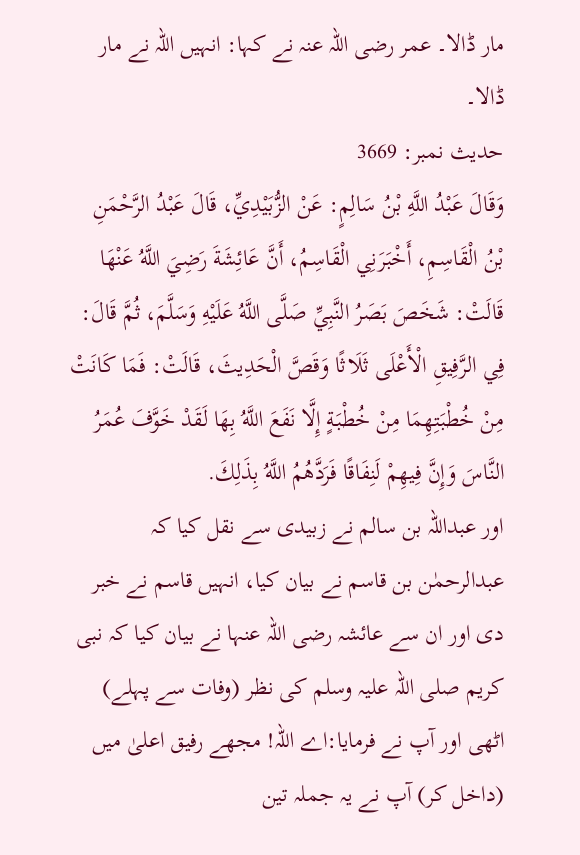مار ڈالا۔ عمر رضی اللہ عنہ نے کہا: انہیں اللہ نے مار ڈالا۔
حدیث نمبر: 3669
وَقَالَ عَبْدُ اللَّهِ بْنُ سَالِمٍ: عَنْ الزُّبَيْدِيِّ، قَالَ عَبْدُ الرَّحْمَنِ بْنُ الْقَاسِمِ، أَخْبَرَنِي الْقَاسِمُ، أَنَّ عَائِشَةَ رَضِيَ اللَّهُ عَنْهَا قَالَتْ: شَخَصَ بَصَرُ النَّبِيِّ صَلَّى اللَّهُ عَلَيْهِ وَسَلَّمَ، ثُمَّ قَالَ: فِي الرَّفِيقِ الْأَعْلَى ثَلَاثًا وَقَصَّ الْحَدِيثَ، قَالَتْ: فَمَا كَانَتْ مِنْ خُطْبَتِهِمَا مِنْ خُطْبَةٍ إِلَّا نَفَعَ اللَّهُ بِهَا لَقَدْ خَوَّفَ عُمَرُ النَّاسَ وَإِنَّ فِيهِمْ لَنِفَاقًا فَرَدَّهُمُ اللَّهُ بِذَلِكَ.
اور عبداللہ بن سالم نے زبیدی سے نقل کیا کہ عبدالرحمٰن بن قاسم نے بیان کیا، انہیں قاسم نے خبر دی اور ان سے عائشہ رضی اللہ عنہا نے بیان کیا کہ نبی کریم صلی اللہ علیہ وسلم کی نظر (وفات سے پہلے) اٹھی اور آپ نے فرمایا:اے اللہ! مجھے رفیق اعلیٰ میں (داخل کر) آپ نے یہ جملہ تین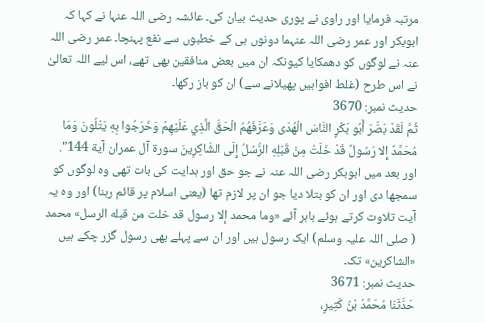مرتبہ فرمایا اور راوی نے پوری حدیث بیان کی۔ عائشہ رضی اللہ عنہا نے کہا کہ ابوبکر اور عمر رضی اللہ عنہما دونوں ہی کے خطبوں سے نفع پہنچا۔ عمر رضی اللہ عنہ نے لوگوں کو دھمکایا کیونکہ ان میں بعض منافقین بھی تھے، اس لیے اللہ تعالیٰ نے اس طرح (غلط افواہیں پھیلانے سے) ان کو باز رکھا۔
حدیث نمبر: 3670
ثُمَّ لَقَدْ بَصَّرَ أَبُو بَكْرٍ النَّاسَ الْهُدَى وَعَرَّفَهُمُ الْحَقَّ الَّذِي عَلَيْهِمْ وَخَرَجُوا بِهِ يَتْلُونَ وَمَا مُحَمَّدٌ إِلا رَسُولٌ قَدْ خَلَتْ مِنْ قَبْلِهِ الرُّسُلُ إِلَى الشَّاكِرِينَ سورة آل عمران آية 144".
اور بعد میں ابوبکر رضی اللہ عنہ نے جو حق اور ہدایت کی بات تھی وہ لوگوں کو سمجھا دی اور ان کو بتلا دیا جو ان پر لازم تھا (یعنی اسلام پر قائم رہنا) اور وہ یہ آیت تلاوت کرتے ہوئے باہر آئے «وما محمد إلا رسول قد خلت من قبله الرسل» محمد ( صلی اللہ علیہ وسلم) ایک رسول ہیں اور ان سے پہلے بھی رسول گزر چکے ہیں «الشاكرين» تک۔
حدیث نمبر: 3671
حَدَّثَنَا مُحَمَّدُ بْنُ كَثِيرٍ،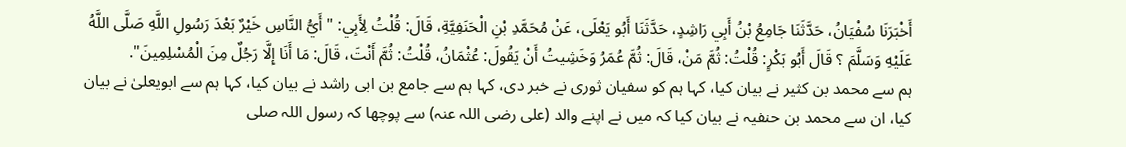أَخْبَرَنَا سُفْيَانُ، حَدَّثَنَا جَامِعُ بْنُ أَبِي رَاشِدٍ، حَدَّثَنَا أَبُو يَعْلَى، عَنْ مُحَمَّدِ بْنِ الْحَنَفِيَّةِ، قَالَ: قُلْتُ لِأَبِي: "أَيُّ النَّاسِ خَيْرٌ بَعْدَ رَسُولِ اللَّهِ صَلَّى اللَّهُ عَلَيْهِ وَسَلَّمَ ؟ قَالَ أَبُو بَكْرٍ: قُلْتُ: ثُمَّ مَنْ، قَالَ: ثُمَّ عُمَرُ وَخَشِيتُ أَنْ يَقُولَ: عُثْمَانُ، قُلْتُ: ثُمَّ أَنْتَ، قَالَ: مَا أَنَا إِلَّا رَجُلٌ مِنَ الْمُسْلِمِينَ".
ہم سے محمد بن کثیر نے بیان کیا، کہا ہم کو سفیان ثوری نے خبر دی، کہا ہم سے جامع بن ابی راشد نے بیان کیا، کہا ہم سے ابویعلیٰ نے بیان کیا، ان سے محمد بن حنفیہ نے بیان کیا کہ میں نے اپنے والد (علی رضی اللہ عنہ) سے پوچھا کہ رسول اللہ صلی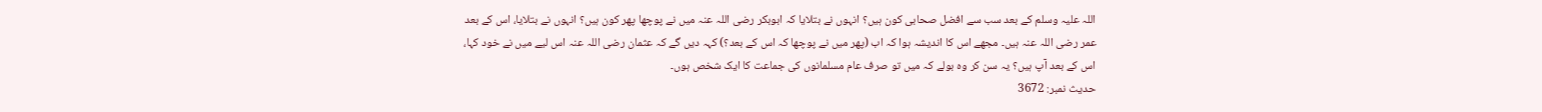اللہ علیہ وسلم کے بعد سب سے افضل صحابی کون ہیں؟ انہوں نے بتلایا کہ ابوبکر رضی اللہ عنہ میں نے پوچھا پھر کون ہیں؟ انہوں نے بتلایا، اس کے بعد عمر رضی اللہ عنہ ہیں۔ مجھے اس کا اندیشہ ہوا کہ اب (پھر میں نے پوچھا کہ اس کے بعد؟) کہہ دیں گے کہ عثمان رضی اللہ عنہ اس لیے میں نے خود کہا، اس کے بعد آپ ہیں؟ یہ سن کر وہ بولے کہ میں تو صرف عام مسلمانوں کی جماعت کا ایک شخص ہوں۔
حدیث نمبر: 3672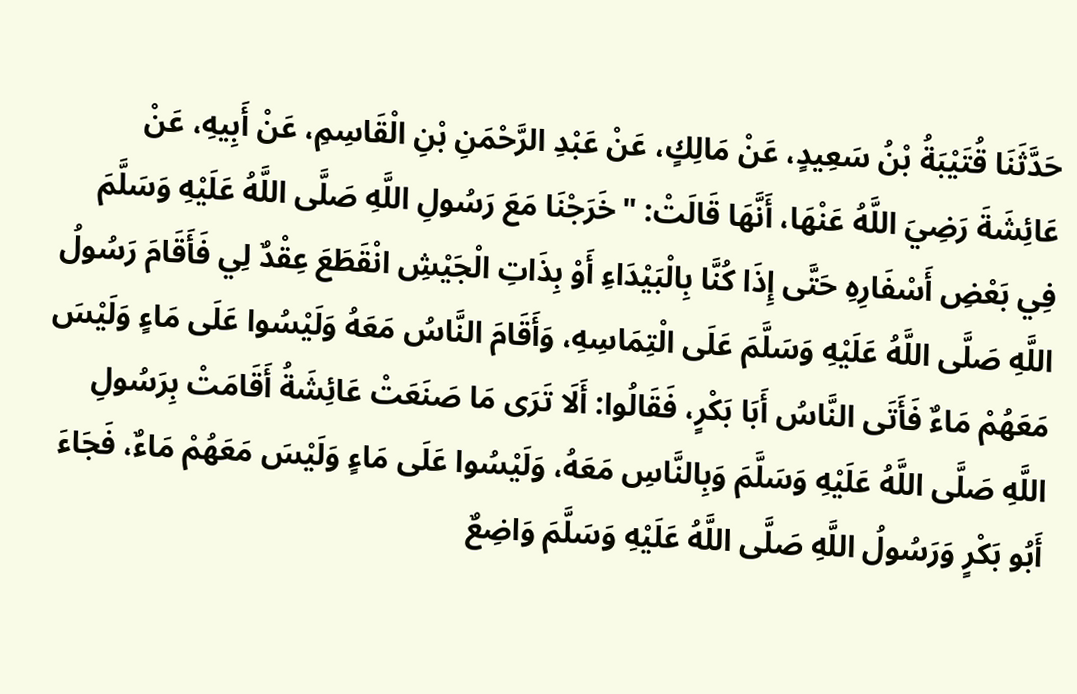حَدَّثَنَا قُتَيْبَةُ بْنُ سَعِيدٍ، عَنْ مَالِكٍ، عَنْ عَبْدِ الرَّحْمَنِ بْنِ الْقَاسِمِ، عَنْ أَبِيهِ، عَنْ عَائِشَةَ رَضِيَ اللَّهُ عَنْهَا، أَنَّهَا قَالَتْ: "خَرَجْنَا مَعَ رَسُولِ اللَّهِ صَلَّى اللَّهُ عَلَيْهِ وَسَلَّمَ فِي بَعْضِ أَسْفَارِهِ حَتَّى إِذَا كُنَّا بِالْبَيْدَاءِ أَوْ بِذَاتِ الْجَيْشِ انْقَطَعَ عِقْدٌ لِي فَأَقَامَ رَسُولُ اللَّهِ صَلَّى اللَّهُ عَلَيْهِ وَسَلَّمَ عَلَى الْتِمَاسِهِ، وَأَقَامَ النَّاسُ مَعَهُ وَلَيْسُوا عَلَى مَاءٍ وَلَيْسَ مَعَهُمْ مَاءٌ فَأَتَى النَّاسُ أَبَا بَكْرٍ، فَقَالُوا: أَلَا تَرَى مَا صَنَعَتْ عَائِشَةُ أَقَامَتْ بِرَسُولِ اللَّهِ صَلَّى اللَّهُ عَلَيْهِ وَسَلَّمَ وَبِالنَّاسِ مَعَهُ، وَلَيْسُوا عَلَى مَاءٍ وَلَيْسَ مَعَهُمْ مَاءٌ، فَجَاءَ أَبُو بَكْرٍ وَرَسُولُ اللَّهِ صَلَّى اللَّهُ عَلَيْهِ وَسَلَّمَ وَاضِعٌ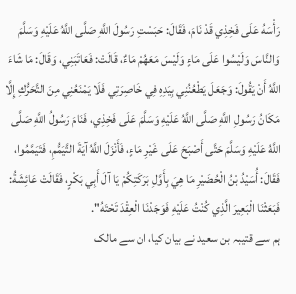رَأْسَهُ عَلَى فَخِذِي قَدْ نَامَ، فَقَالَ: حَبَسْتِ رَسُولَ اللَّهِ صَلَّى اللَّهُ عَلَيْهِ وَسَلَّمَ وَالنَّاسَ وَلَيْسُوا عَلَى مَاءٍ وَلَيْسَ مَعَهُمْ مَاءٌ، قَالَتْ: فَعَاتَبَنِي، وَقَالَ: مَا شَاءَ اللَّهُ أَنْ يَقُولَ: وَجَعَلَ يَطْعُنُنِي بِيَدِهِ فِي خَاصِرَتِي فَلَا يَمْنَعُنِي مِنَ التَّحَرُّكِ إِلَّا مَكَانُ رَسُولِ اللَّهِ صَلَّى اللَّهُ عَلَيْهِ وَسَلَّمَ عَلَى فَخِذِي، فَنَامَ رَسُولُ اللَّهِ صَلَّى اللَّهُ عَلَيْهِ وَسَلَّمَ حَتَّى أَصْبَحَ عَلَى غَيْرِ مَاءٍ، فَأَنْزَلَ اللَّهُ آيَةَ التَّيَمُّمِ، فَتَيَمَّمُوا، فَقَالَ: أُسَيْدُ بْنُ الْحُضَيْرِ مَا هِيَ بِأَوَّلِ بَرَكَتِكُمْ يَا آلَ أَبِي بَكْرٍ، فَقَالَتْ عَائِشَةُ: فَبَعَثْنَا الْبَعِيرَ الَّذِي كُنْتُ عَلَيْهِ فَوَجَدْنَا الْعِقْدَ تَحْتَهُ".
ہم سے قتیبہ بن سعید نے بیان کیا، ان سے مالک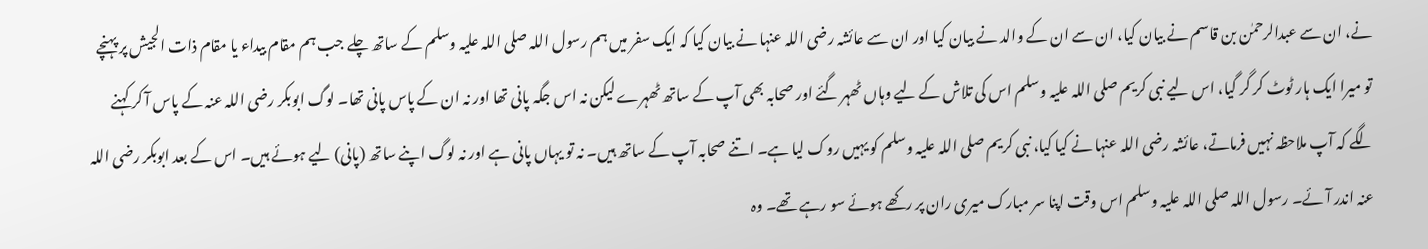نے، ان سے عبدالرحمٰن بن قاسم نے بیان کیا، ان سے ان کے والد نے بیان کیا اور ان سے عائشہ رضی اللہ عنہا نے بیان کیا کہ ایک سفر میں ہم رسول اللہ صلی اللہ علیہ وسلم کے ساتھ چلے جب ہم مقام بیداء یا مقام ذات الجیش پر پہنچے تو میرا ایک ہار ٹوٹ کر گر گیا، اس لیے نبی کریم صلی اللہ علیہ وسلم اس کی تلاش کے لیے وہاں ٹھہر گئے اور صحابہ بھی آپ کے ساتھ ٹھہرے لیکن نہ اس جگہ پانی تھا اور نہ ان کے پاس پانی تھا۔ لوگ ابوبکر رضی اللہ عنہ کے پاس آ کر کہنے لگے کہ آپ ملاحظہ نہیں فرماتے، عائشہ رضی اللہ عنہا نے کیا کیا، نبی کریم صلی اللہ علیہ وسلم کو یہیں روک لیا ہے۔ اتنے صحابہ آپ کے ساتھ ہیں۔ نہ تو یہاں پانی ہے اور نہ لوگ اپنے ساتھ (پانی) لیے ہوئے ہیں۔ اس کے بعد ابوبکر رضی اللہ عنہ اندر آئے۔ رسول اللہ صلی اللہ علیہ وسلم اس وقت اپنا سر مبارک میری ران پر رکھے ہوئے سو رہے تھے۔ وہ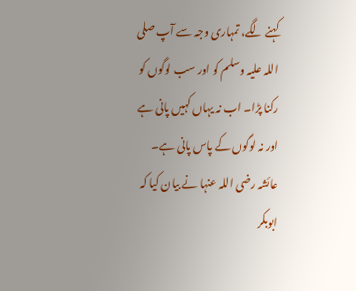کہنے لگے، تمہاری وجہ سے آپ صلی اللہ علیہ وسلم کو اور سب لوگوں کو رکنا پڑا۔ اب نہ یہاں کہیں پانی ہے اور نہ لوگوں کے پاس پانی ہے۔ عائشہ رضی اللہ عنہا نے بیان کیا کہ ابوبکر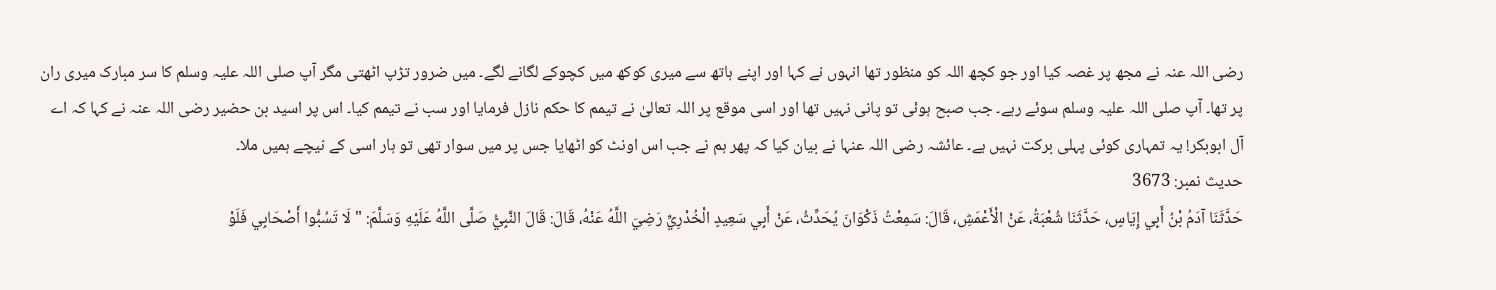رضی اللہ عنہ نے مجھ پر غصہ کیا اور جو کچھ اللہ کو منظور تھا انہوں نے کہا اور اپنے ہاتھ سے میری کوکھ میں کچوکے لگانے لگے۔ میں ضرور تڑپ اٹھتی مگر آپ صلی اللہ علیہ وسلم کا سر مبارک میری ران پر تھا۔ آپ صلی اللہ علیہ وسلم سوئے رہے۔ جب صبح ہوئی تو پانی نہیں تھا اور اسی موقع پر اللہ تعالیٰ نے تیمم کا حکم نازل فرمایا اور سب نے تیمم کیا۔ اس پر اسید بن حضیر رضی اللہ عنہ نے کہا کہ اے آل ابوبکر! یہ تمہاری کوئی پہلی برکت نہیں ہے۔ عائشہ رضی اللہ عنہا نے بیان کیا کہ پھر ہم نے جب اس اونٹ کو اٹھایا جس پر میں سوار تھی تو ہار اسی کے نیچے ہمیں ملا۔
حدیث نمبر: 3673
حَدَّثَنَا آدَمُ بْنُ أَبِي إِيَاسٍ، حَدَّثَنَا شُعْبَةُ، عَنْ الْأَعْمَشِ، قَالَ: سَمِعْتُ ذَكْوَانَ يُحَدِّثُ، عَنْ أَبِي سَعِيدٍ الْخُدْرِيِّ رَضِيَ اللَّهُ عَنْهُ، قَالَ: قَالَ النَّبِيُّ صَلَّى اللَّهُ عَلَيْهِ وَسَلَّمَ: "لَا تَسُبُّوا أَصْحَابِي فَلَوْ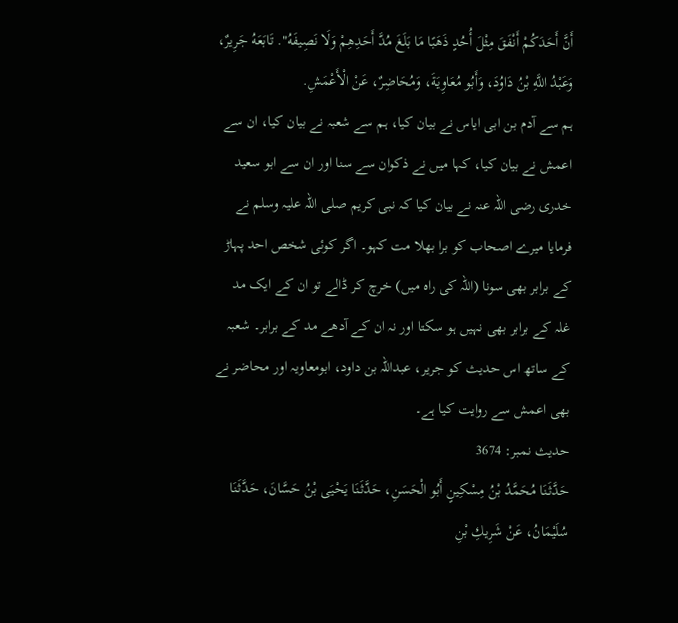أَنَّ أَحَدَكُمْ أَنْفَقَ مِثْلَ أُحُدٍ ذَهَبًا مَا بَلَغَ مُدَّ أَحَدِهِمْ وَلَا نَصِيفَهُ". تَابَعَهُ جَرِيرٌ، وَعَبْدُ اللَّهِ بْنُ دَاوُدَ، وَأَبُو مُعَاوِيَةَ، وَمُحَاضِرٌ، عَنْ الْأَعْمَشِ.
ہم سے آدم بن ابی ایاس نے بیان کیا، ہم سے شعبہ نے بیان کیا، ان سے اعمش نے بیان کیا، کہا میں نے ذکوان سے سنا اور ان سے ابو سعید خدری رضی اللہ عنہ نے بیان کیا کہ نبی کریم صلی اللہ علیہ وسلم نے فرمایا میرے اصحاب کو برا بھلا مت کہو۔ اگر کوئی شخص احد پہاڑ کے برابر بھی سونا (اللہ کی راہ میں) خرچ کر ڈالے تو ان کے ایک مد غلہ کے برابر بھی نہیں ہو سکتا اور نہ ان کے آدھے مد کے برابر۔ شعبہ کے ساتھ اس حدیث کو جریر، عبداللہ بن داود، ابومعاویہ اور محاضر نے بھی اعمش سے روایت کیا ہے۔
حدیث نمبر: 3674
حَدَّثَنَا مُحَمَّدُ بْنُ مِسْكِينٍ أَبُو الْحَسَنِ، حَدَّثَنَا يَحْيَى بْنُ حَسَّانَ، حَدَّثَنَا سُلَيْمَانُ، عَنْ شَرِيكِ بْنِ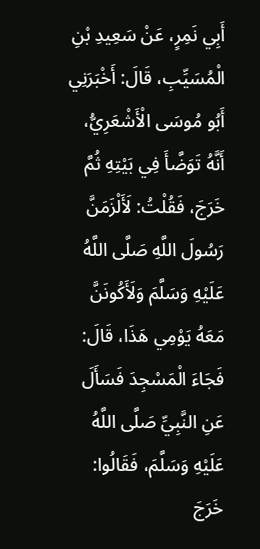أَبِي نَمِرٍ، عَنْ سَعِيدِ بْنِ الْمُسَيِّبِ، قَالَ: أَخْبَرَنِي أَبُو مُوسَى الْأَشْعَرِيُّ، أَنَّهُ تَوَضَّأَ فِي بَيْتِهِ ثُمَّ خَرَجَ، فَقُلْتُ: لَأَلْزَمَنَّ رَسُولَ اللَّهِ صَلَّى اللَّهُ عَلَيْهِ وَسَلَّمَ وَلَأَكُونَنَّ مَعَهُ يَوْمِي هَذَا، قَالَ: فَجَاءَ الْمَسْجِدَ فَسَأَلَ عَنِ النَّبِيِّ صَلَّى اللَّهُ عَلَيْهِ وَسَلَّمَ، فَقَالُوا: خَرَجَ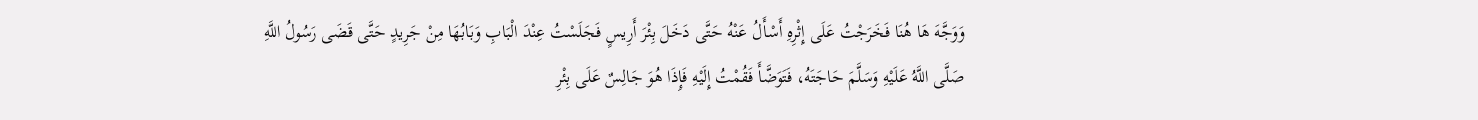وَوَجَّهَ هَا هُنَا فَخَرَجْتُ عَلَى إِثْرِهِ أَسْأَلُ عَنْهُ حَتَّى دَخَلَ بِئْرَ أَرِيسٍ فَجَلَسْتُ عِنْدَ الْبَابِ وَبَابُهَا مِنْ جَرِيدٍ حَتَّى قَضَى رَسُولُ اللَّهِ صَلَّى اللَّهُ عَلَيْهِ وَسَلَّمَ حَاجَتَهُ، فَتَوَضَّأَ فَقُمْتُ إِلَيْهِ فَإِذَا هُوَ جَالِسٌ عَلَى بِئْرِ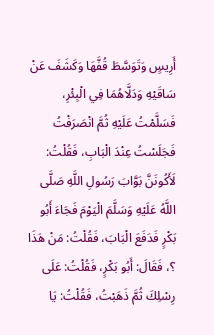أَرِيسٍ وَتَوَسَّطَ قُفَّهَا وَكَشَفَ عَنْ سَاقَيْهِ وَدَلَّاهُمَا فِي الْبِئْرِ، فَسَلَّمْتُ عَلَيْهِ ثُمَّ انْصَرَفْتُ فَجَلَسْتُ عِنْدَ الْبَابِ، فَقُلْتُ: لَأَكُونَنَّ بَوَّابَ رَسُولِ اللَّهِ صَلَّى اللَّهُ عَلَيْهِ وَسَلَّمَ الْيَوْمَ فَجَاءَ أَبُو بَكْرٍ فَدَفَعَ الْبَابَ، فَقُلْتُ: مَنْ هَذَا ؟، فَقَالَ: أَبُو بَكْرٍ، فَقُلْتُ: عَلَى رِسْلِكَ ثُمَّ ذَهَبْتُ، فَقُلْتُ: يَا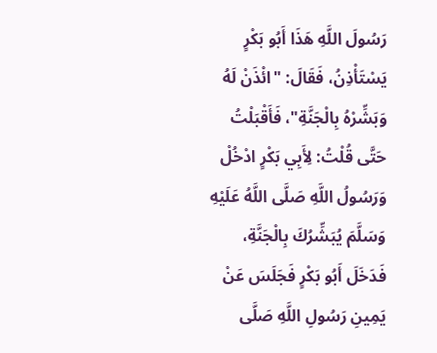رَسُولَ اللَّهِ هَذَا أَبُو بَكْرٍ يَسْتَأْذِنُ، فَقَالَ: "ائْذَنْ لَهُ وَبَشِّرْهُ بِالْجَنَّةِ"، فَأَقْبَلْتُ حَتَّى قُلْتُ: لِأَبِي بَكْرٍ ادْخُلْ وَرَسُولُ اللَّهِ صَلَّى اللَّهُ عَلَيْهِ وَسَلَّمَ يُبَشِّرُكَ بِالْجَنَّةِ، فَدَخَلَ أَبُو بَكْرٍ فَجَلَسَ عَنْ يَمِينِ رَسُولِ اللَّهِ صَلَّى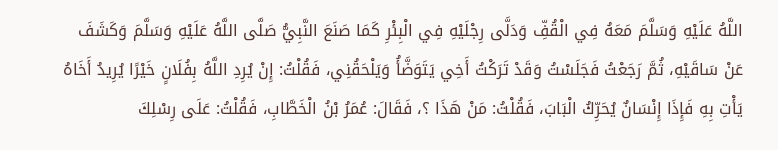اللَّهُ عَلَيْهِ وَسَلَّمَ مَعَهُ فِي الْقُفِّ وَدَلَّى رِجْلَيْهِ فِي الْبِئْرِ كَمَا صَنَعَ النَّبِيُّ صَلَّى اللَّهُ عَلَيْهِ وَسَلَّمَ وَكَشَفَ عَنْ سَاقَيْهِ، ثُمَّ رَجَعْتُ فَجَلَسْتُ وَقَدْ تَرَكْتُ أَخِي يَتَوَضَّأُ وَيَلْحَقُنِي، فَقُلْتُ: إِنْ يُرِدِ اللَّهُ بِفُلَانٍ خَيْرًا يُرِيدُ أَخَاهُ يَأْتِ بِهِ فَإِذَا إِنْسَانٌ يُحَرِّكُ الْبَابَ، فَقُلْتُ: مَنْ هَذَا ؟، فَقَالَ: عُمَرُ بْنُ الْخَطَّابِ، فَقُلْتُ: عَلَى رِسْلِكَ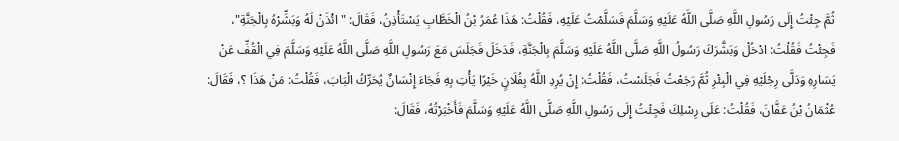ثُمَّ جِئْتُ إِلَى رَسُولِ اللَّهِ صَلَّى اللَّهُ عَلَيْهِ وَسَلَّمَ فَسَلَّمْتُ عَلَيْهِ، فَقُلْتُ: هَذَا عُمَرُ بْنُ الْخَطَّابِ يَسْتَأْذِنُ، فَقَالَ: "ائْذَنْ لَهُ وَبَشِّرْهُ بِالْجَنَّةِ"، فَجِئْتُ فَقُلْتُ: ادْخُلْ وَبَشَّرَكَ رَسُولُ اللَّهِ صَلَّى اللَّهُ عَلَيْهِ وَسَلَّمَ بِالْجَنَّةِ، فَدَخَلَ فَجَلَسَ مَعَ رَسُولِ اللَّهِ صَلَّى اللَّهُ عَلَيْهِ وَسَلَّمَ فِي الْقُفِّ عَنْ يَسَارِهِ وَدَلَّى رِجْلَيْهِ فِي الْبِئْرِ ثُمَّ رَجَعْتُ فَجَلَسْتُ، فَقُلْتُ: إِنْ يُرِدِ اللَّهُ بِفُلَانٍ خَيْرًا يَأْتِ بِهِ فَجَاءَ إِنْسَانٌ يُحَرِّكُ الْبَابَ، فَقُلْتُ: مَنْ هَذَا ؟، فَقَالَ: عُثْمَانُ بْنُ عَفَّانَ، فَقُلْتُ: عَلَى رِسْلِكَ فَجِئْتُ إِلَى رَسُولِ اللَّهِ صَلَّى اللَّهُ عَلَيْهِ وَسَلَّمَ فَأَخْبَرْتُهُ، فَقَالَ: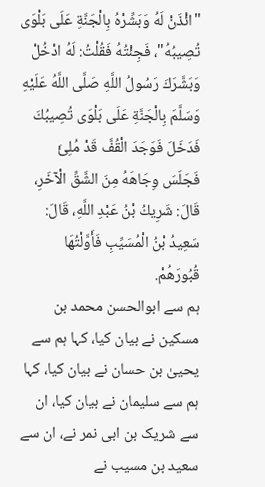"ائْذَنْ لَهُ وَبَشِّرْهُ بِالْجَنَّةِ عَلَى بَلْوَى تُصِيبُهُ"، فَجِئْتُهُ فَقُلْتُ: لَهُ ادْخُلْ وَبَشَّرَكَ رَسُولُ اللَّهِ صَلَّى اللَّهُ عَلَيْهِ وَسَلَّمَ بِالْجَنَّةِ عَلَى بَلْوَى تُصِيبُكَ فَدَخَلَ فَوَجَدَ الْقُفَّ قَدْ مُلِئَ فَجَلَسَ وِجَاهَهُ مِنَ الشَّقِّ الْآخَرِ، قَالَ: شَرِيكُ بْنُ عَبْدِ اللَّهِ، قَالَ: سَعِيدُ بْنُ الْمُسَيِّبِ فَأَوَّلْتُهَا قُبُورَهُمْ.
ہم سے ابوالحسن محمد بن مسکین نے بیان کیا، کہا ہم سے یحییٰ بن حسان نے بیان کیا، کہا ہم سے سلیمان نے بیان کیا، ان سے شریک بن ابی نمر نے، ان سے سعید بن مسیب نے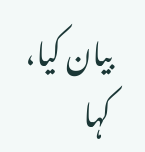بیان کیا، کہا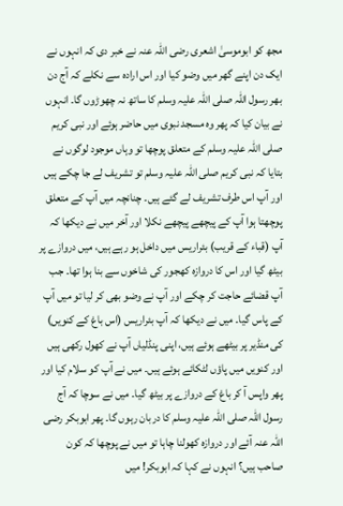مجھ کو ابوموسیٰ اشعری رضی اللہ عنہ نے خبر دی کہ انہوں نے ایک دن اپنے گھر میں وضو کیا اور اس ارادہ سے نکلے کہ آج دن بھر رسول اللہ صلی اللہ علیہ وسلم کا ساتھ نہ چھوڑوں گا۔ انہوں نے بیان کیا کہ پھر وہ مسجد نبوی میں حاضر ہوئے اور نبی کریم صلی اللہ علیہ وسلم کے متعلق پوچھا تو وہاں موجود لوگوں نے بتایا کہ نبی کریم صلی اللہ علیہ وسلم تو تشریف لے جا چکے ہیں اور آپ اس طرف تشریف لے گئے ہیں۔ چنانچہ میں آپ کے متعلق پوچھتا ہوا آپ کے پیچھے پیچھے نکلا اور آخر میں نے دیکھا کہ آپ (قباء کے قریب) بئراریس میں داخل ہو رہے ہیں، میں دروازے پر بیٹھ گیا اور اس کا دروازہ کھجور کی شاخوں سے بنا ہوا تھا۔ جب آپ قضائے حاجت کر چکے اور آپ نے وضو بھی کر لیا تو میں آپ کے پاس گیا۔ میں نے دیکھا کہ آپ بئراریس (اس باغ کے کنویں) کی منڈیر پر بیٹھے ہوئے ہیں، اپنی پنڈلیاں آپ نے کھول رکھی ہیں اور کنویں میں پاؤں لٹکائے ہوئے ہیں۔ میں نے آپ کو سلام کیا اور پھر واپس آ کر باغ کے دروازے پر بیٹھ گیا۔ میں نے سوچا کہ آج رسول اللہ صلی اللہ علیہ وسلم کا دربان رہوں گا۔ پھر ابوبکر رضی اللہ عنہ آئے اور دروازہ کھولنا چاہا تو میں نے پوچھا کہ کون صاحب ہیں؟ انہوں نے کہا کہ ابوبکر! میں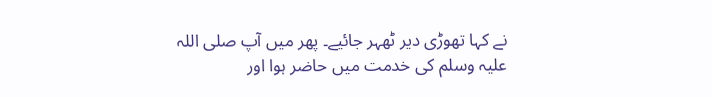نے کہا تھوڑی دیر ٹھہر جائیے۔ پھر میں آپ صلی اللہ علیہ وسلم کی خدمت میں حاضر ہوا اور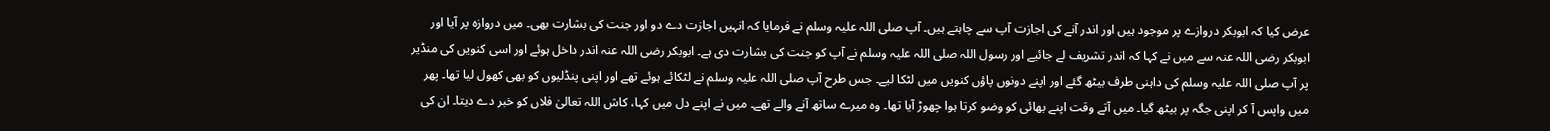عرض کیا کہ ابوبکر دروازے پر موجود ہیں اور اندر آنے کی اجازت آپ سے چاہتے ہیں۔ آپ صلی اللہ علیہ وسلم نے فرمایا کہ انہیں اجازت دے دو اور جنت کی بشارت بھی۔ میں دروازہ پر آیا اور ابوبکر رضی اللہ عنہ سے میں نے کہا کہ اندر تشریف لے جائیے اور رسول اللہ صلی اللہ علیہ وسلم نے آپ کو جنت کی بشارت دی ہے۔ ابوبکر رضی اللہ عنہ اندر داخل ہوئے اور اسی کنویں کی منڈیر پر آپ صلی اللہ علیہ وسلم کی داہنی طرف بیٹھ گئے اور اپنے دونوں پاؤں کنویں میں لٹکا لیے۔ جس طرح آپ صلی اللہ علیہ وسلم نے لٹکائے ہوئے تھے اور اپنی پنڈلیوں کو بھی کھول لیا تھا۔ پھر میں واپس آ کر اپنی جگہ پر بیٹھ گیا۔ میں آتے وقت اپنے بھائی کو وضو کرتا ہوا چھوڑ آیا تھا۔ وہ میرے ساتھ آنے والے تھے۔ میں نے اپنے دل میں کہا، کاش اللہ تعالیٰ فلاں کو خبر دے دیتا۔ ان کی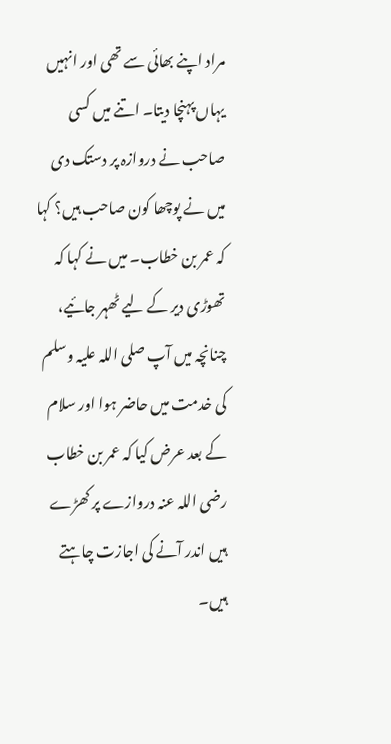مراد اپنے بھائی سے تھی اور انہیں یہاں پہنچا دیتا۔ اتنے میں کسی صاحب نے دروازہ پر دستک دی میں نے پوچھا کون صاحب ہیں؟ کہا کہ عمر بن خطاب۔ میں نے کہا کہ تھوڑی دیر کے لیے ٹھہر جائیے، چنانچہ میں آپ صلی اللہ علیہ وسلم کی خدمت میں حاضر ہوا اور سلام کے بعد عرض کیا کہ عمر بن خطاب رضی اللہ عنہ دروازے پر کھڑے ہیں اندر آنے کی اجازت چاہتے ہیں۔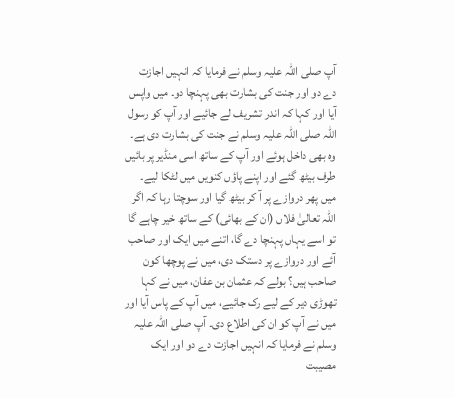آپ صلی اللہ علیہ وسلم نے فرمایا کہ انہیں اجازت دے دو اور جنت کی بشارت بھی پہنچا دو۔ میں واپس آیا اور کہا کہ اندر تشریف لے جائیے اور آپ کو رسول اللہ صلی اللہ علیہ وسلم نے جنت کی بشارت دی ہے۔ وہ بھی داخل ہوئے اور آپ کے ساتھ اسی منڈیر پر بائیں طرف بیٹھ گئے اور اپنے پاؤں کنویں میں لٹکا لیے۔ میں پھر دروازے پر آ کر بیٹھ گیا اور سوچتا رہا کہ اگر اللہ تعالیٰ فلاں (ان کے بھائی) کے ساتھ خیر چاہے گا تو اسے یہاں پہنچا دے گا، اتنے میں ایک اور صاحب آئے اور دروازے پر دستک دی، میں نے پوچھا کون صاحب ہیں؟ بولے کہ عثمان بن عفان، میں نے کہا تھوڑی دیر کے لیے رک جائیے، میں آپ کے پاس آیا اور میں نے آپ کو ان کی اطلاع دی۔ آپ صلی اللہ علیہ وسلم نے فرمایا کہ انہیں اجازت دے دو اور ایک مصیبت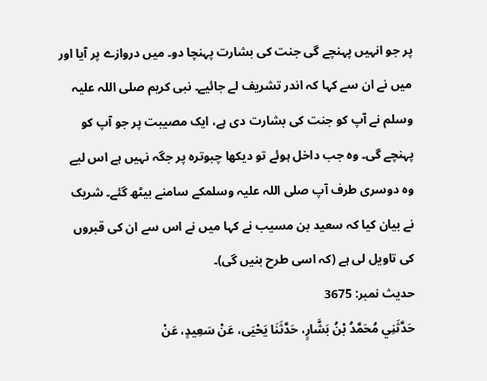پر جو انہیں پہنچے گی جنت کی بشارت پہنچا دو۔ میں دروازے پر آیا اور میں نے ان سے کہا کہ اندر تشریف لے جائیے۔ نبی کریم صلی اللہ علیہ وسلم نے آپ کو جنت کی بشارت دی ہے، ایک مصیبت پر جو آپ کو پہنچے گی۔ وہ جب داخل ہوئے تو دیکھا چبوترہ پر جگہ نہیں ہے اس لیے وہ دوسری طرف آپ صلی اللہ علیہ وسلمکے سامنے بیٹھ گئے۔ شریک نے بیان کیا کہ سعید بن مسیب نے کہا میں نے اس سے ان کی قبروں کی تاویل لی ہے (کہ اسی طرح بنیں گی)۔
حدیث نمبر: 3675
حَدَّثَنِي مُحَمَّدُ بْنُ بَشَّارٍ، حَدَّثَنَا يَحْيَى، عَنْ سَعِيدٍ، عَنْ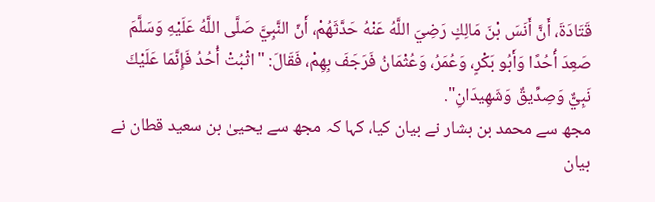قَتَادَةَ، أَنَّ أَنَسَ بْنَ مَالِكٍ رَضِيَ اللَّهُ عَنْهُ حَدَّثَهُمْ، أَنّ النَّبِيَّ صَلَّى اللَّهُ عَلَيْهِ وَسَلَّمَ صَعِدَ أُحُدًا وَأَبُو بَكْرٍ، وَعُمَرُ، وَعُثْمَانُ فَرَجَفَ بِهِمْ، فَقَالَ: "اثْبُتْ أُحُدُ فَإِنَّمَا عَلَيْكَ نَبِيٌّ وَصِدِّيقٌ وَشَهِيدَانِ".
مجھ سے محمد بن بشار نے بیان کیا، کہا کہ مجھ سے یحییٰ بن سعید قطان نے بیان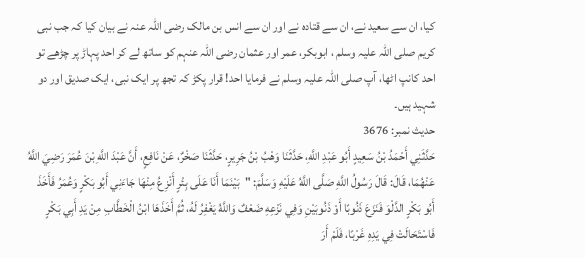کیا، ان سے سعید نے، ان سے قتادہ نے اور ان سے انس بن مالک رضی اللہ عنہ نے بیان کیا کہ جب نبی کریم صلی اللہ علیہ وسلم ، ابوبکر، عمر اور عثمان رضی اللہ عنہم کو ساتھ لے کر احد پہاڑ پر چڑھے تو احد کانپ اٹھا، آپ صلی اللہ علیہ وسلم نے فرمایا احد! قرار پکڑ کہ تجھ پر ایک نبی، ایک صدیق اور دو شہید ہیں۔
حدیث نمبر: 3676
حَدَّثَنِي أَحْمَدُ بْنُ سَعِيدٍ أَبُو عَبْدِ اللَّهِ، حَدَّثَنَا وَهْبُ بْنُ جَرِيرٍ، حَدَّثَنَا صَخْرٌ، عَنْ نَافِعٍ، أَنَّ عَبْدَ اللَّهِ بْنَ عُمَرَ رَضِيَ اللَّهُ عَنْهُمَا، قَالَ: قَالَ رَسُولُ اللَّهِ صَلَّى اللَّهُ عَلَيْهِ وَسَلَّمَ: "بَيْنَمَا أَنَا عَلَى بِئْرٍ أَنْزِعُ مِنْهَا جَاءَنِي أَبُو بَكْرٍ وَعُمَرُ فَأَخَذَ أَبُو بَكْرٍ الدَّلْوَ فَنَزَعَ ذَنُوبًا أَوْ ذَنُوبَيْنِ وَفِي نَزْعِهِ ضَعْفٌ وَاللَّهُ يَغْفِرُ لَهُ، ثُمَّ أَخَذَهَا ابْنُ الْخَطَّابِ مِنْ يَدِ أَبِي بَكْرٍ فَاسْتَحَالَتْ فِي يَدِهِ غَرْبًا، فَلَمْ أَرَ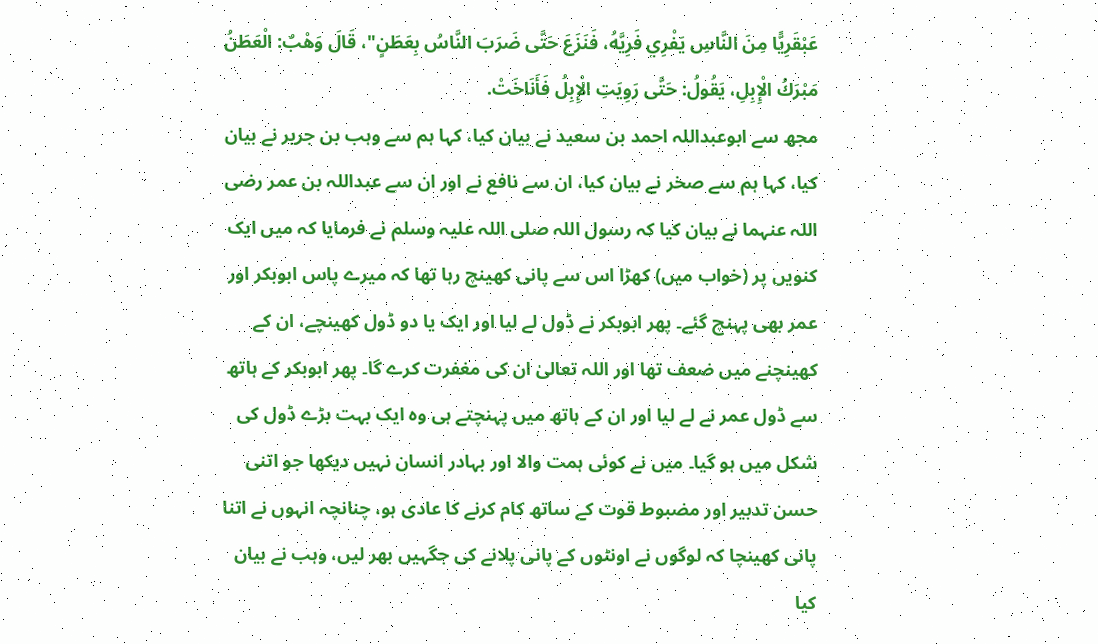عَبْقَرِيًّا مِنَ النَّاسِ يَفْرِي فَرِيَّهُ، فَنَزَعَ حَتَّى ضَرَبَ النَّاسُ بِعَطَنٍ"، قَالَ وَهْبٌ: الْعَطَنُ مَبْرَكُ الْإِبِلِ، يَقُولُ: حَتَّى رَوِيَتِ الْإِبِلُ فَأَنَاخَتْ.
مجھ سے ابوعبداللہ احمد بن سعید نے بیان کیا، کہا ہم سے وہب بن جریر نے بیان کیا، کہا ہم سے صخر نے بیان کیا، ان سے نافع نے اور ان سے عبداللہ بن عمر رضی اللہ عنہما نے بیان کیا کہ رسول اللہ صلی اللہ علیہ وسلم نے فرمایا کہ میں ایک کنویں پر (خواب میں) کھڑا اس سے پانی کھینچ رہا تھا کہ میرے پاس ابوبکر اور عمر بھی پہنچ گئے۔ پھر ابوبکر نے ڈول لے لیا اور ایک یا دو ڈول کھینچے، ان کے کھینچنے میں ضعف تھا اور اللہ تعالیٰ ان کی مغفرت کرے گا۔ پھر ابوبکر کے ہاتھ سے ڈول عمر نے لے لیا اور ان کے ہاتھ میں پہنچتے ہی وہ ایک بہت بڑے ڈول کی شکل میں ہو گیا۔ میں نے کوئی ہمت والا اور بہادر انسان نہیں دیکھا جو اتنی حسن تدبیر اور مضبوط قوت کے ساتھ کام کرنے کا عادی ہو، چنانچہ انہوں نے اتنا پانی کھینچا کہ لوگوں نے اونٹوں کے پانی پلانے کی جگہیں بھر لیں، وہب نے بیان کیا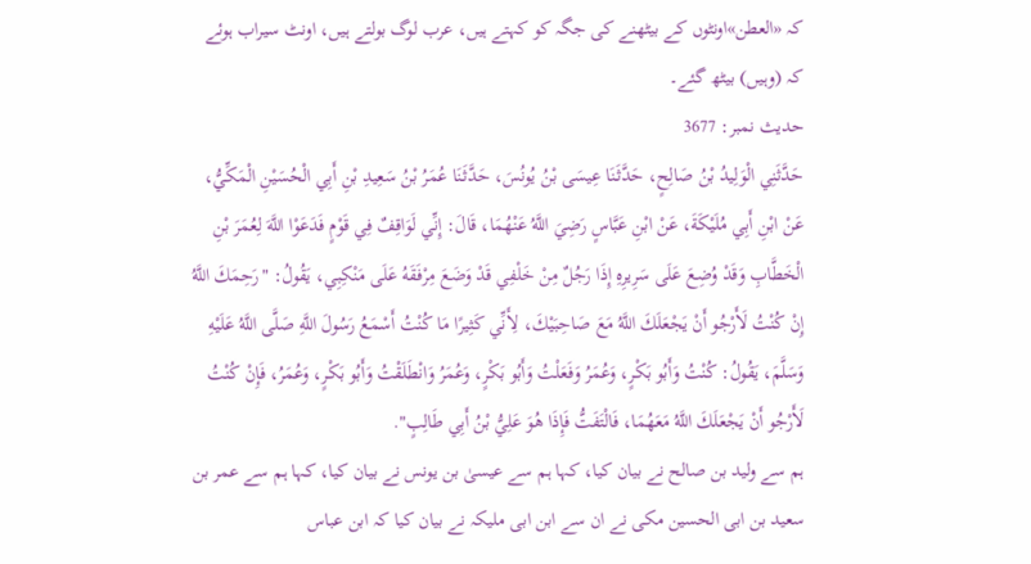کہ «العطن»اونٹوں کے بیٹھنے کی جگہ کو کہتے ہیں، عرب لوگ بولتے ہیں، اونٹ سیراب ہوئے کہ (وہیں) بیٹھ گئے۔
حدیث نمبر: 3677
حَدَّثَنِي الْوَلِيدُ بْنُ صَالِحٍ، حَدَّثَنَا عِيسَى بْنُ يُونُسَ، حَدَّثَنَا عُمَرُ بْنُ سَعِيدِ بْنِ أَبِي الْحُسَيْنِ الْمَكِّيُّ، عَنْ ابْنِ أَبِي مُلَيْكَةَ، عَنْ ابْنِ عَبَّاسٍ رَضِيَ اللَّهُ عَنْهُمَا، قَالَ: إِنِّي لَوَاقِفٌ فِي قَوْمٍ فَدَعَوْا اللَّهَ لِعُمَرَ بْنِ الْخَطَّابِ وَقَدْ وُضِعَ عَلَى سَرِيرِهِ إِذَا رَجُلٌ مِنْ خَلْفِي قَدْ وَضَعَ مِرْفَقَهُ عَلَى مَنْكِبِي، يَقُولُ: "رَحِمَكَ اللَّهُ إِنْ كُنْتُ لَأَرْجُو أَنْ يَجْعَلَكَ اللَّهُ مَعَ صَاحِبَيْكَ، لِأَنِّي كَثِيرًا مَا كُنْتُ أَسْمَعُ رَسُولَ اللَّهِ صَلَّى اللَّهُ عَلَيْهِ وَسَلَّمَ، يَقُولُ: كُنْتُ وَأَبُو بَكْرٍ، وَعُمَرُ وَفَعَلْتُ وَأَبُو بَكْرٍ، وَعُمَرُ وَانْطَلَقْتُ وَأَبُو بَكْرٍ، وَعُمَرُ، فَإِنْ كُنْتُ لَأَرْجُو أَنْ يَجْعَلَكَ اللَّهُ مَعَهُمَا، فَالْتَفَتُّ فَإِذَا هُوَ عَلِيُّ بْنُ أَبِي طَالِبٍ".
ہم سے ولید بن صالح نے بیان کیا، کہا ہم سے عیسیٰ بن یونس نے بیان کیا، کہا ہم سے عمر بن سعید بن ابی الحسین مکی نے ان سے ابن ابی ملیکہ نے بیان کیا کہ ابن عباس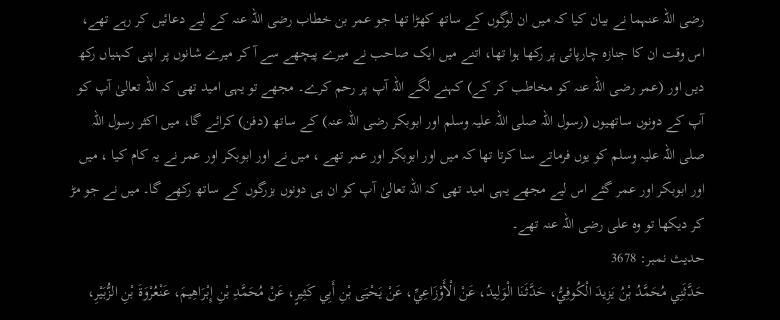رضی اللہ عنہما نے بیان کیا کہ میں ان لوگوں کے ساتھ کھڑا تھا جو عمر بن خطاب رضی اللہ عنہ کے لیے دعائیں کر رہے تھے، اس وقت ان کا جنازہ چارپائی پر رکھا ہوا تھا، اتنے میں ایک صاحب نے میرے پیچھے سے آ کر میرے شانوں پر اپنی کہنیاں رکھ دیں اور (عمر رضی اللہ عنہ کو مخاطب کر کے) کہنے لگے اللہ آپ پر رحم کرے۔ مجھے تو یہی امید تھی کہ اللہ تعالیٰ آپ کو آپ کے دونوں ساتھیوں (رسول اللہ صلی اللہ علیہ وسلم اور ابوبکر رضی اللہ عنہ) کے ساتھ (دفن) کرائے گا، میں اکثر رسول اللہ صلی اللہ علیہ وسلم کو یوں فرماتے سنا کرتا تھا کہ میں اور ابوبکر اور عمر تھے ، میں نے اور ابوبکر اور عمر نے یہ کام کیا ، میں اور ابوبکر اور عمر گئے اس لیے مجھے یہی امید تھی کہ اللہ تعالیٰ آپ کو ان ہی دونوں بزرگوں کے ساتھ رکھے گا۔ میں نے جو مڑ کر دیکھا تو وہ علی رضی اللہ عنہ تھے۔
حدیث نمبر: 3678
حَدَّثَنِي مُحَمَّدُ بْنُ يَزِيدَ الْكُوفِيُّ، حَدَّثَنَا الْوَلِيدُ، عَنْ الْأَوْزَاعِيِّ، عَنْ يَحْيَى بْنِ أَبِي كَثِيرٍ، عَنْ مُحَمَّدِ بْنِ إِبْرَاهِيمَ، عَنْعُرْوَةَ بْنِ الزُّبَيْرِ،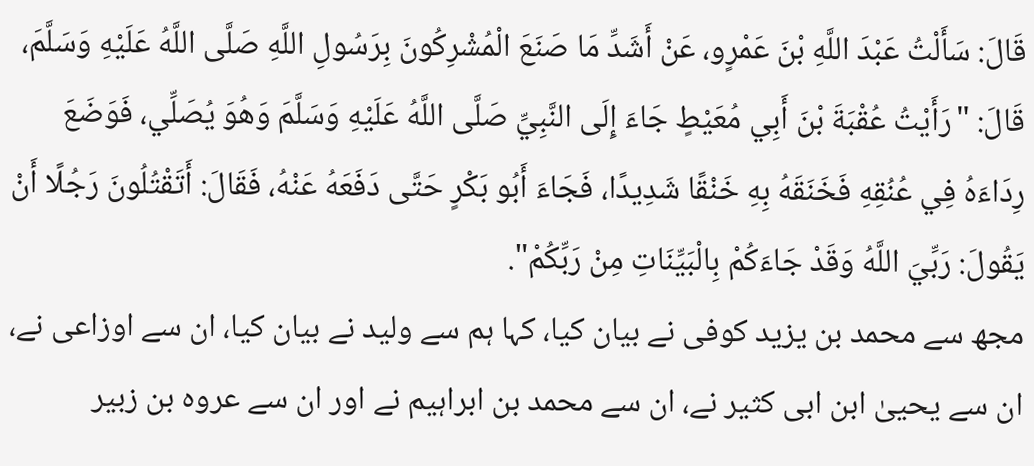قَالَ: سَأَلْتُ عَبْدَ اللَّهِ بْنَ عَمْرٍو، عَنْ أَشَدِّ مَا صَنَعَ الْمُشْرِكُونَ بِرَسُولِ اللَّهِ صَلَّى اللَّهُ عَلَيْهِ وَسَلَّمَ، قَالَ: "رَأَيْتُ عُقْبَةَ بْنَ أَبِي مُعَيْطٍ جَاءَ إِلَى النَّبِيِّ صَلَّى اللَّهُ عَلَيْهِ وَسَلَّمَ وَهُوَ يُصَلِّي، فَوَضَعَ رِدَاءَهُ فِي عُنُقِهِ فَخَنَقَهُ بِهِ خَنْقًا شَدِيدًا، فَجَاءَ أَبُو بَكْرٍ حَتَّى دَفَعَهُ عَنْهُ، فَقَالَ: أَتَقْتُلُونَ رَجُلًا أَنْ يَقُولَ: رَبِّيَ اللَّهُ وَقَدْ جَاءَكُمْ بِالْبَيِّنَاتِ مِنْ رَبِّكُمْ".
مجھ سے محمد بن یزید کوفی نے بیان کیا، کہا ہم سے ولید نے بیان کیا، ان سے اوزاعی نے، ان سے یحییٰ ابن ابی کثیر نے، ان سے محمد بن ابراہیم نے اور ان سے عروہ بن زبیر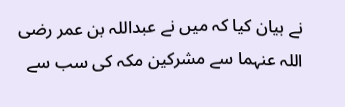نے بیان کیا کہ میں نے عبداللہ بن عمر رضی اللہ عنہما سے مشرکین مکہ کی سب سے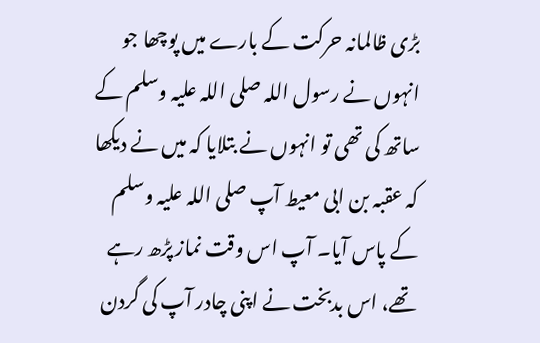بڑی ظالمانہ حرکت کے بارے میں پوچھا جو انہوں نے رسول اللہ صلی اللہ علیہ وسلم کے ساتھ کی تھی تو انہوں نے بتلایا کہ میں نے دیکھا کہ عقبہ بن ابی معیط آپ صلی اللہ علیہ وسلم کے پاس آیا۔ آپ اس وقت نماز پڑھ رہے تھے، اس بدبخت نے اپنی چادر آپ کی گردن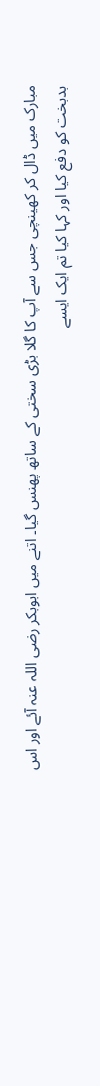مبارک میں ڈال کر کھینچی جس سے آپ کا گلا بڑی سختی کے ساتھ پھنس گیا۔ اتنے میں ابوبکر رضی اللہ عنہ آئے اور اس بدبخت کو دفع کیا اور کہا کیا تم ایک ایسے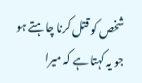شخص کو قتل کرنا چاہتے ہو جو یہ کہتا ہے کہ میرا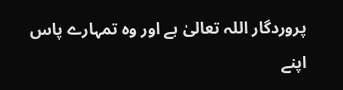پروردگار اللہ تعالیٰ ہے اور وہ تمہارے پاس اپنے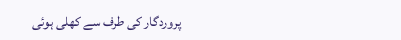پروردگار کی طرف سے کھلی ہوئی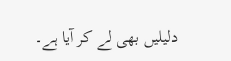دلیلیں بھی لے کر آیا ہے۔